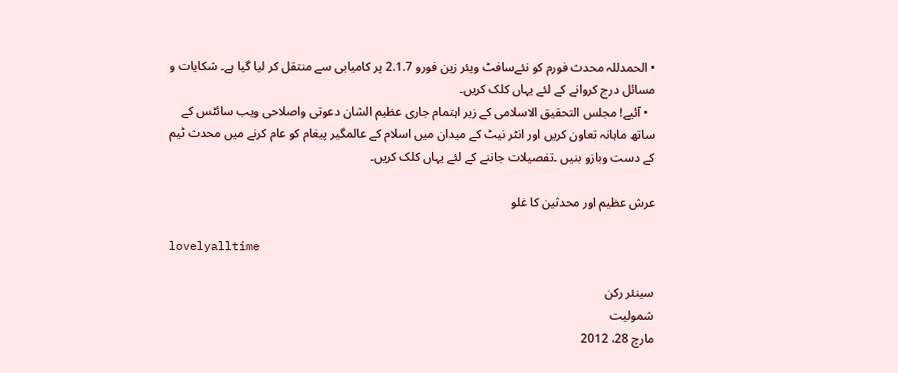• الحمدللہ محدث فورم کو نئےسافٹ ویئر زین فورو 2.1.7 پر کامیابی سے منتقل کر لیا گیا ہے۔ شکایات و مسائل درج کروانے کے لئے یہاں کلک کریں۔
  • آئیے! مجلس التحقیق الاسلامی کے زیر اہتمام جاری عظیم الشان دعوتی واصلاحی ویب سائٹس کے ساتھ ماہانہ تعاون کریں اور انٹر نیٹ کے میدان میں اسلام کے عالمگیر پیغام کو عام کرنے میں محدث ٹیم کے دست وبازو بنیں ۔تفصیلات جاننے کے لئے یہاں کلک کریں۔

عرش عظیم اور محدثین کا غلو

lovelyalltime

سینئر رکن
شمولیت
مارچ 28، 2012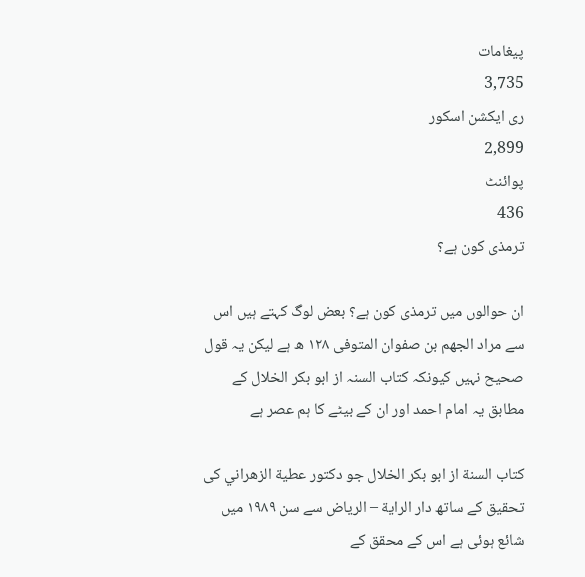پیغامات
3,735
ری ایکشن اسکور
2,899
پوائنٹ
436
ترمذی کون ہے؟

ان حوالوں میں ترمذی کون ہے؟ بعض لوگ کہتے ہیں اس سے مراد الجھم بن صفوان المتوفی ١٢٨ ھ ہے لیکن یہ قول صحیح نہیں کیونکہ کتاب السنہ از ابو بکر الخلال کے مطابق یہ امام احمد اور ان کے بیٹے کا ہم عصر ہے

کتاب السنة از ابو بکر الخلال جو دکتور عطية الزهراني کی تحقیق کے ساتھ دار الراية – الرياض سے سن ١٩٨٩ میں شائع ہوئی ہے اس کے محقق کے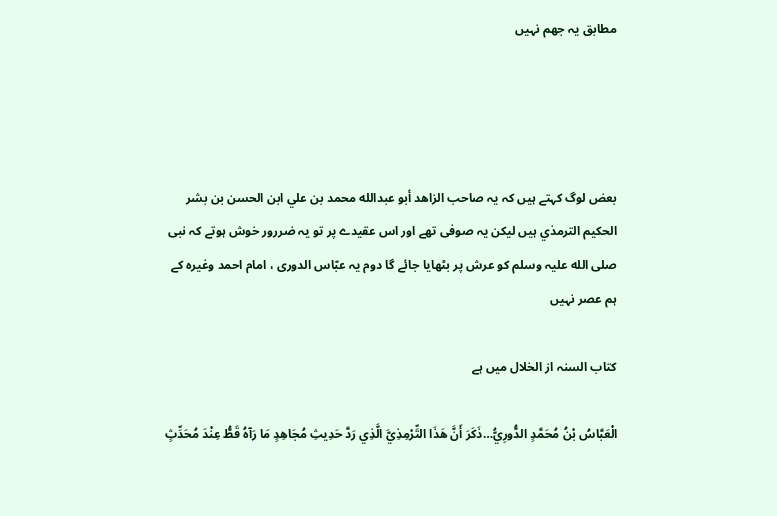مطابق یہ جھم نہیں




بعض لوگ کہتے ہیں کہ یہ صاحب الزاهد أبو عبدالله محمد بن علي ابن الحسن بن بشر الحكيم الترمذي ہیں لیکن یہ صوفی تھے اور اس عقیدے پر تو یہ ضررور خوش ہوتے کہ نبی صلی الله علیہ وسلم کو عرش پر بٹھایا جائے گا دوم یہ عبّاس الدوری ، امام احمد وغیرہ کے ہم عصر نہیں

کتاب السنہ از الخلال میں ہے

الْعَبَّاسُ بْنُ مُحَمَّدٍ الدُّورِيُّ…ذَكَرَ أَنَّ هَذَا التِّرْمِذِيَّ الَّذِي رَدَّ حَدِيثِ مُجَاهِدٍ مَا رَآهُ قَطُّ عِنْدَ مُحَدِّثٍ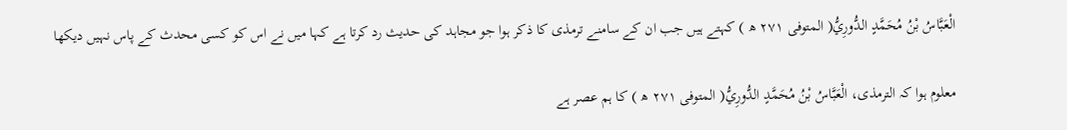الْعَبَّاسُ بْنُ مُحَمَّدٍ الدُّورِيُّ( المتوفی ٢٧١ ھ ) کہتے ہیں جب ان کے سامنے ترمذی کا ذکر ہوا جو مجاہد کی حدیث رد کرتا ہے کہا میں نے اس کو کسی محدث کے پاس نہیں دیکھا

معلوم ہوا کہ الترمذی، الْعَبَّاسُ بْنُ مُحَمَّدٍ الدُّورِيُّ( المتوفی ٢٧١ ھ ) کا ہم عصر ہے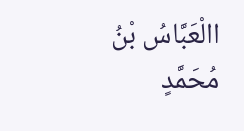االْعَبَّاسُ بْنُ مُحَمَّدٍ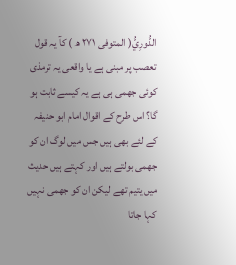الدُّورِيُّ( المتوفی ٢٧١ ھ ) کآ یہ قول تعصب پر مبنی ہے یا واقعی یہ ترمذی کوئی جھمی ہی ہے یہ کیسے ثابت ہو گا؟ اس طرح کے اقوال امام ابو حنیفہ کے لئے بھی ہیں جس میں لوگ ان کو جھمی بولتے ہیں اور کہتے ہیں حدیث میں یتیم تھے لیکن ان کو جھمی نہیں کہا جاتا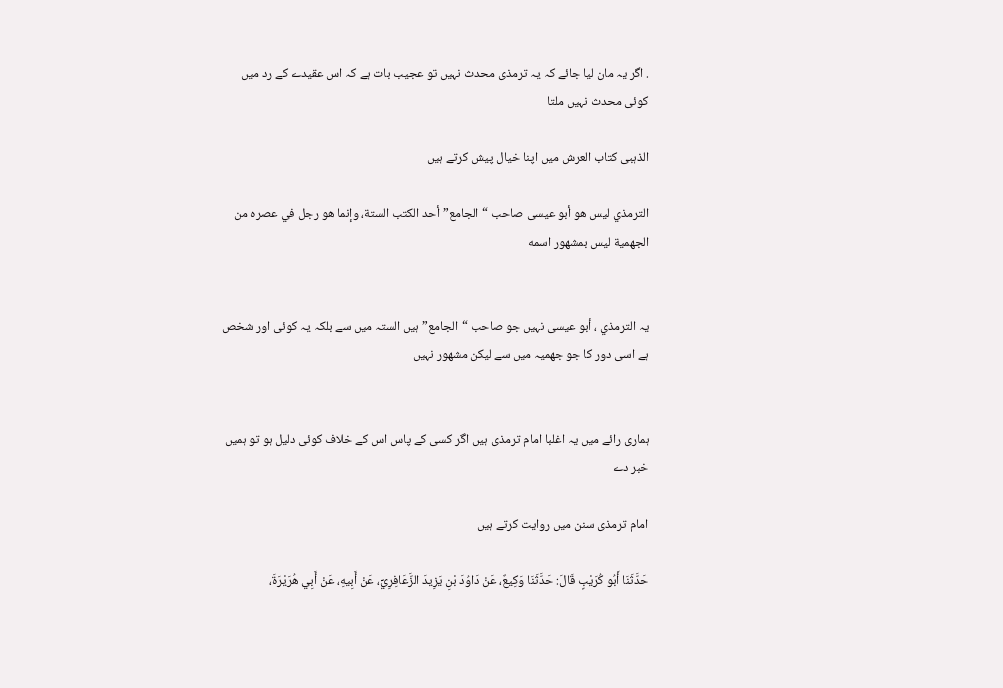. اگر یہ مان لیا جائے کہ یہ ترمذی محدث نہیں تو عجیب بات ہے کہ اس عقیدے کے رد میں کوئی محدث نہیں ملتا

الذہبی کتاب العرش میں اپنا خیال پیش کرتے ہیں

الترمذي ليس هو أبو عيسى صاحب “الجامع” أحد الكتب الستة، وإنما هو رجل في عصره من الجهمية ليس بمشهور اسمه


یہ الترمذي ، أبو عيسى نہیں جو صاحب “الجامع” ہیں الستہ میں سے بلکہ یہ کوئی اور شخص ہے اسی دور کا جو جھمیہ میں سے لیکن مشھور نہیں


ہماری رائے میں یہ اغلبا امام ترمذی ہیں اگر کسی کے پاس اس کے خلاف کوئی دلیل ہو تو ہمیں خبر دے

امام ترمذی سنن میں روایت کرتے ہیں

حَدَّثَنَا أَبُو كُرَيْبٍ قَالَ: حَدَّثَنَا وَكِيعٌ، عَنْ دَاوُدَ بْنِ يَزِيدَ الزَّعَافِرِيِّ، عَنْ أَبِيهِ، عَنْ أَبِي هُرَيْرَةَ،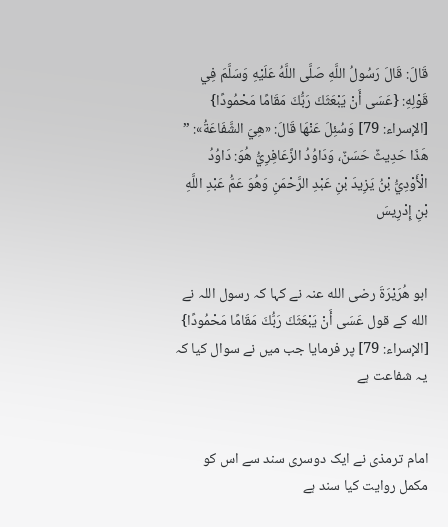قَالَ: قَالَ رَسُولُ اللَّهِ صَلَّى اللَّهُ عَلَيْهِ وَسَلَّمَ فِي قَوْلِهِ: {عَسَى أَنْ يَبْعَثَكَ رَبُّكَ مَقَامًا مَحْمُودًا} [الإسراء: 79] وَسُئِلَ عَنْهَا قَالَ: «هِيَ الشَّفَاعَةُ»: ” هَذَا حَدِيثٌ حَسَنٌ، وَدَاوُدُ الزَّعَافِرِيُّ هُوَ: دَاوُدُ الْأَوْدِيُّ بْنُ يَزِيدَ بْنِ عَبْدِ الرَّحْمَنِ وَهُوَ عَمُّ عَبْدِ اللَّهِ بْنِ إِدْرِيسَ


ابو هُرَيْرَةَ رضی الله عنہ نے کہا کہ رسول اللہ نے الله کے قول عَسَى أَنْ يَبْعَثَكَ رَبُّكَ مَقَامًا مَحْمُودًا} [الإسراء: 79] پر فرمایا جب میں نے سوال کیا کہ یہ شفاعت ہے


امام ترمذی نے ایک دوسری سند سے اس کو مکمل روایت کیا سند ہے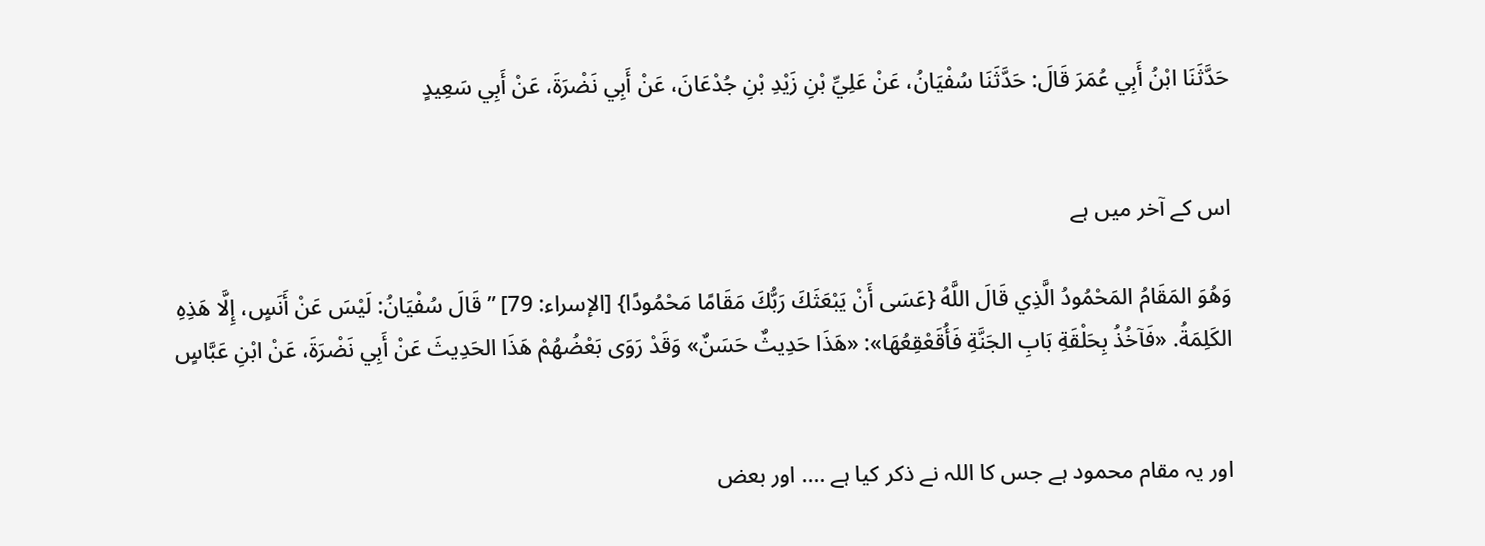حَدَّثَنَا ابْنُ أَبِي عُمَرَ قَالَ: حَدَّثَنَا سُفْيَانُ، عَنْ عَلِيِّ بْنِ زَيْدِ بْنِ جُدْعَانَ، عَنْ أَبِي نَضْرَةَ، عَنْ أَبِي سَعِيدٍ


اس کے آخر میں ہے

وَهُوَ المَقَامُ المَحْمُودُ الَّذِي قَالَ اللَّهُ {عَسَى أَنْ يَبْعَثَكَ رَبُّكَ مَقَامًا مَحْمُودًا} [الإسراء: 79] ” قَالَ سُفْيَانُ: لَيْسَ عَنْ أَنَسٍ، إِلَّا هَذِهِ الكَلِمَةُ. «فَآخُذُ بِحَلْقَةِ بَابِ الجَنَّةِ فَأُقَعْقِعُهَا»: «هَذَا حَدِيثٌ حَسَنٌ» وَقَدْ رَوَى بَعْضُهُمْ هَذَا الحَدِيثَ عَنْ أَبِي نَضْرَةَ، عَنْ ابْنِ عَبَّاسٍ


اور یہ مقام محمود ہے جس کا اللہ نے ذکر کیا ہے …. اور بعض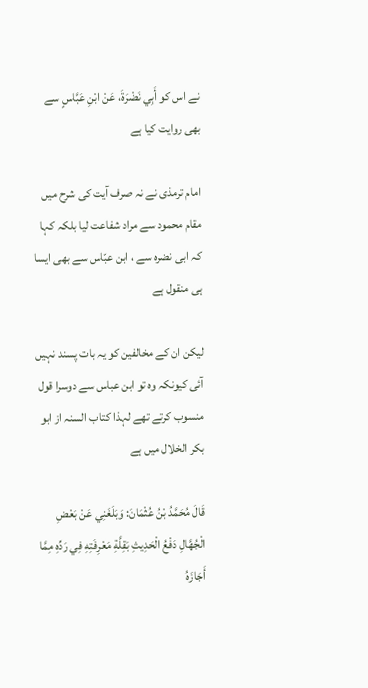نے اس کو أَبِي نَضْرَةَ، عَنْ ابْنِ عَبَّاسٍ سے بھی روایت کیا ہے

امام ترمذی نے نہ صرف آیت کی شرح میں مقام محمود سے مراد شفاعت لیا بلکہ کہا کہ ابی نضرہ سے ، ابن عبّاس سے بھی ایسا ہی منقول ہے

لیکن ان کے مخالفین کو یہ بات پسند نہیں آئی کیونکہ وہ تو ابن عباس سے دوسرا قول منسوب کرتے تھے لہذا کتاب السنہ از ابو بکر الخلال میں ہے

قَالَ مُحَمَّدُ بْنُ عُثْمَانَ: وَبَلَغَنِي عَنْ بَعْضِ الْجُهَّالِ دَفْعُ الْحَدِيثِ بَقِلَّةِ مَعْرِفَتِهِ فِي رَدِّهِ مِمَّا أَجَازَهُ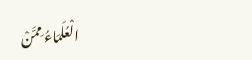الْعُلَمَاءُ مِمَّنْ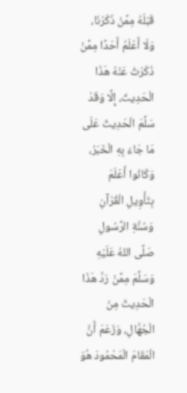قَبْلَهُ مِمَّنْ ذَكَرْنَا، وَلَا أَعْلَمُ أَحَدًا مِمَّنْ ذَكَرْتُ عَنْهُ هَذَا الْحَدِيثَ، إِلَّا وَقَدْ سَلَّمَ الْحَدِيثَ عَلَى مَا جَاءَ بِهِ الْخَبَرُ، وَكَانُوا أَعْلَمَ بِتَأْوِيلِ الْقُرْآنِ وَسُنَّةِ الرَّسُولِ صَلَّى اللهُ عَلَيْهِ وَسَلَّمَ مِمَّنْ رَدَّ هَذَا الْحَدِيثَ مِنَ الْجُهَّالِ، وَزَعَمَ أَنَّ الْمَقَامَ الْمَحْمُودَ هُوَ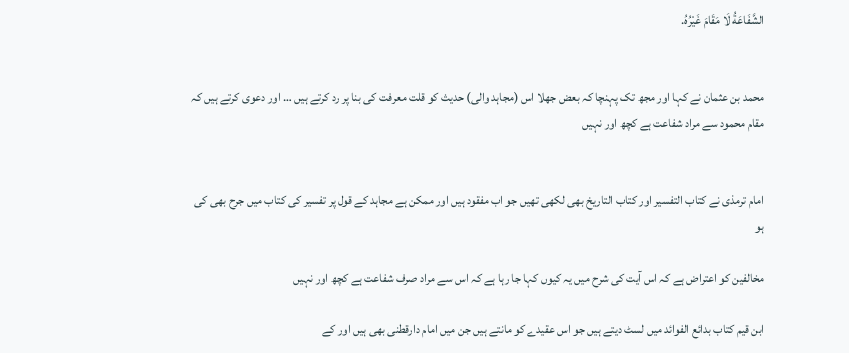الشَّفَاعَةُ لَا مَقَامَ غَيْرُهُ.


محمد بن عثمان نے کہا اور مجھ تک پہنچا کہ بعض جھلا اس (مجاہد والی) حدیث کو قلت معرفت کی بنا پر رد کرتے ہیں … اور دعوی کرتے ہیں کہ مقام محمود سے مراد شفاعت ہے کچھ اور نہیں


امام ترمذی نے كتاب التفسير اور كتاب التاريخ بھی لکھی تھیں جو اب مفقود ہیں اور ممکن ہے مجاہد کے قول پر تفسیر کی کتاب میں جرح بھی کی ہو

مخالفین کو اعتراض ہے کہ اس آیت کی شرح میں یہ کیوں کہا جا رہا ہے کہ اس سے مراد صرف شفاعت ہے کچھ اور نہیں

ابن قیم کتاب بدائع الفوائد میں لسٹ دیتے ہیں جو اس عقیدے کو مانتے ہیں جن میں امام دارقطنی بھی ہیں اور کے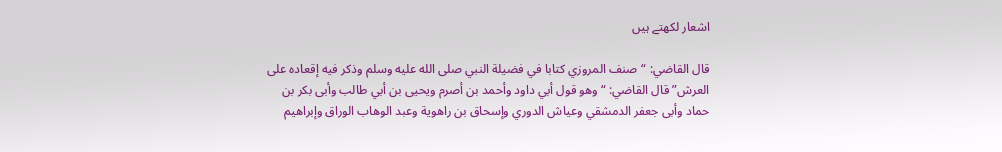اشعار لکھتے ہیں

قال القاضي: “صنف المروزي كتابا في فضيلة النبي صلى الله عليه وسلم وذكر فيه إقعاده على العرش” قال القاضي: “وهو قول أبي داود وأحمد بن أصرم ويحيى بن أبي طالب وأبى بكر بن حماد وأبى جعفر الدمشقي وعياش الدوري وإسحاق بن راهوية وعبد الوهاب الوراق وإبراهيم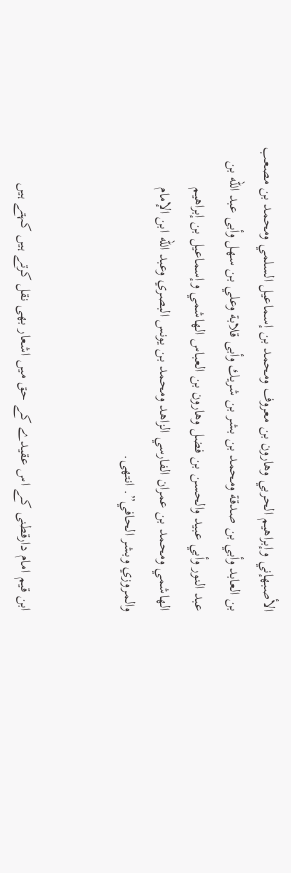الأصبهإني وإبراهيم الحربي وهارون بن معروف ومحمد بن إسماعيل السلمي ومحمد بن مصعب بن العابد وأبي بن صدقة ومحمد بن بشر بن شريك وأبى قلابة وعلي بن سهل وأبى عبد الله بن عبد النور وأبي عبيد والحسن بن فضل وهارون بن العباس الهاشمي وإسماعيل بن إبراهيم الهاشمي ومحمد بن عمران الفارسي الزاهد ومحمد بن يونس البصري وعبد الله ابن الإمام والمروزي وبشر الحافي”. انتهى.


ابن قیم امام دارقطنی کے اس عقیدے کے حق میں اشعار بھی نقل کرتے ہیں کہتے ہیں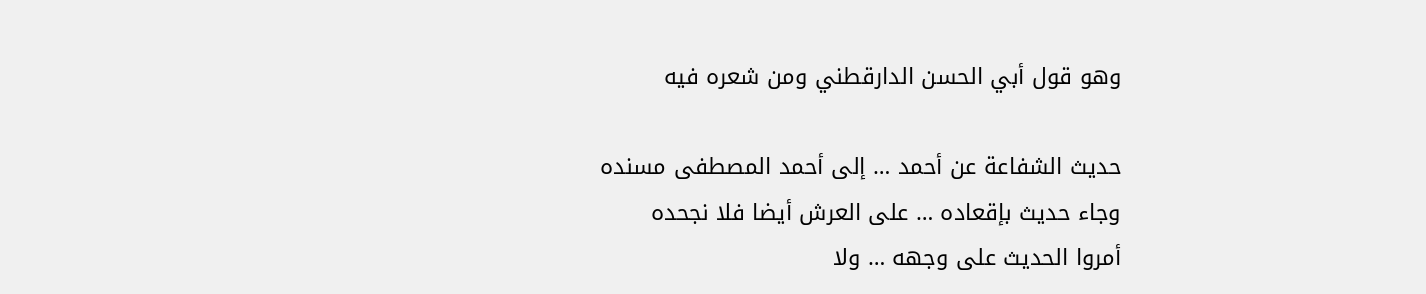وهو قول أبي الحسن الدارقطني ومن شعره فيه

حديث الشفاعة عن أحمد … إلى أحمد المصطفى مسنده
وجاء حديث بإقعاده … على العرش أيضا فلا نجحده
أمروا الحديث على وجهه … ولا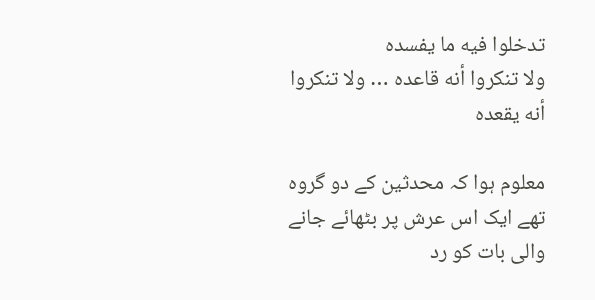تدخلوا فيه ما يفسده
ولا تنكروا أنه قاعده … ولا تنكروا أنه يقعده

معلوم ہوا کہ محدثین کے دو گروہ تھے ایک اس عرش پر بٹھائے جانے والی بات کو رد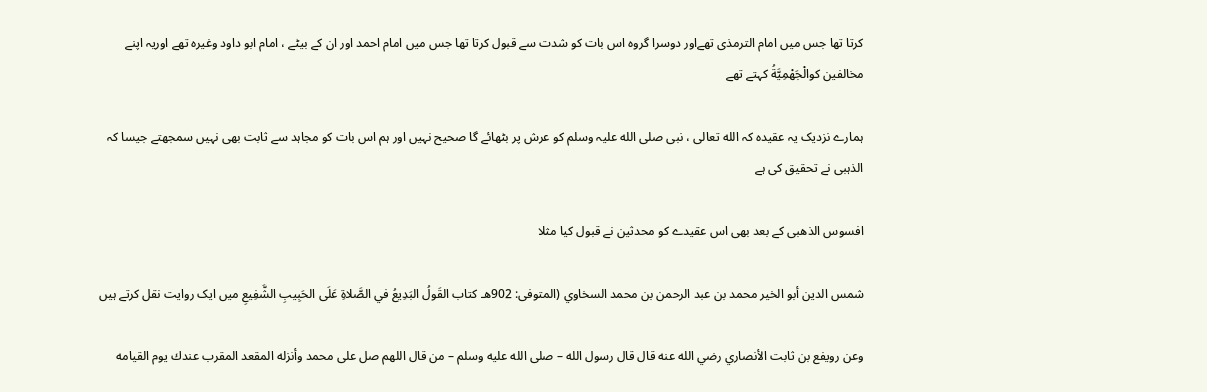کرتا تھا جس میں امام الترمذی تھےاور دوسرا گروہ اس بات کو شدت سے قبول کرتا تھا جس میں امام احمد اور ان کے بیٹے ، امام ابو داود وغیرہ تھے اوریہ اپنے مخالفین کوالْجَهْمِيَّةُ کہتے تھے

ہمارے نزدیک یہ عقیدہ کہ الله تعالی ، نبی صلی الله علیہ وسلم کو عرش پر بٹھائے گا صحیح نہیں اور ہم اس بات کو مجاہد سے ثابت بھی نہیں سمجھتے جیسا کہ الذہبی نے تحقیق کی ہے

افسوس الذھبی کے بعد بھی اس عقیدے کو محدثین نے قبول کیا مثلا

شمس الدين أبو الخير محمد بن عبد الرحمن بن محمد السخاوي (المتوفى: 902هـ کتاب القَولُ البَدِيعُ في الصَّلاةِ عَلَى الحَبِيبِ الشَّفِيعِ میں ایک روایت نقل کرتے ہیں

وعن رويفع بن ثابت الأنصاري رضي الله عنه قال قال رسول الله – صلى الله عليه وسلم – من قال اللهم صل على محمد وأنزله المقعد المقرب عندك يوم القيامه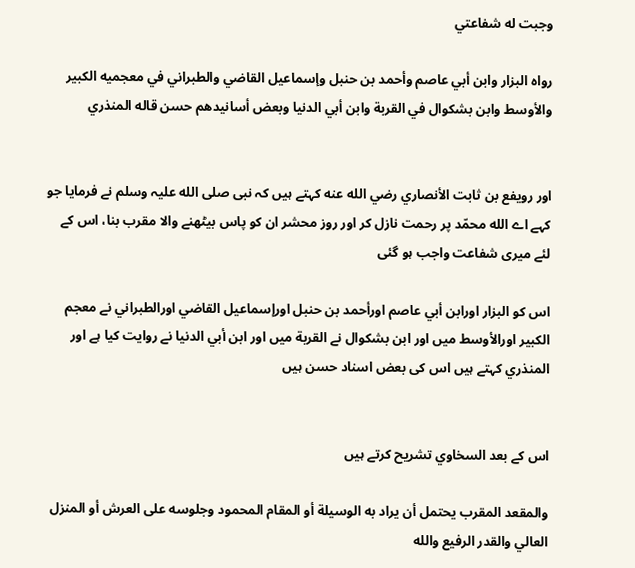وجبت له شفاعتي

رواه البزار وابن أبي عاصم وأحمد بن حنبل وإسماعيل القاضي والطبراني في معجميه الكبير والأوسط وابن بشكوال في القربة وابن أبي الدنيا وبعض أسانيدهم حسن قاله المنذري


اور رويفع بن ثابت الأنصاري رضي الله عنه کہتے ہیں کہ نبی صلی الله علیہ وسلم نے فرمایا جو کہے اے الله محمّد پر رحمت نازل کر اور روز محشر ان کو پاس بیٹھنے والا مقرب بنا، اس کے لئے میری شفاعت واجب ہو گئی

اس کو البزار اورابن أبي عاصم اورأحمد بن حنبل اورإسماعيل القاضي اورالطبراني نے معجم الكبير اورالأوسط میں اور ابن بشكوال نے القربة میں اور ابن أبي الدنيا نے روایت کیا ہے اور المنذري کہتے ہیں اس کی بعض اسناد حسن ہیں


اس کے بعد السخاوي تشریح کرتے ہیں

والمقعد المقرب يحتمل أن يراد به الوسيلة أو المقام المحمود وجلوسه على العرش أو المنزل العالي والقدر الرفيع والله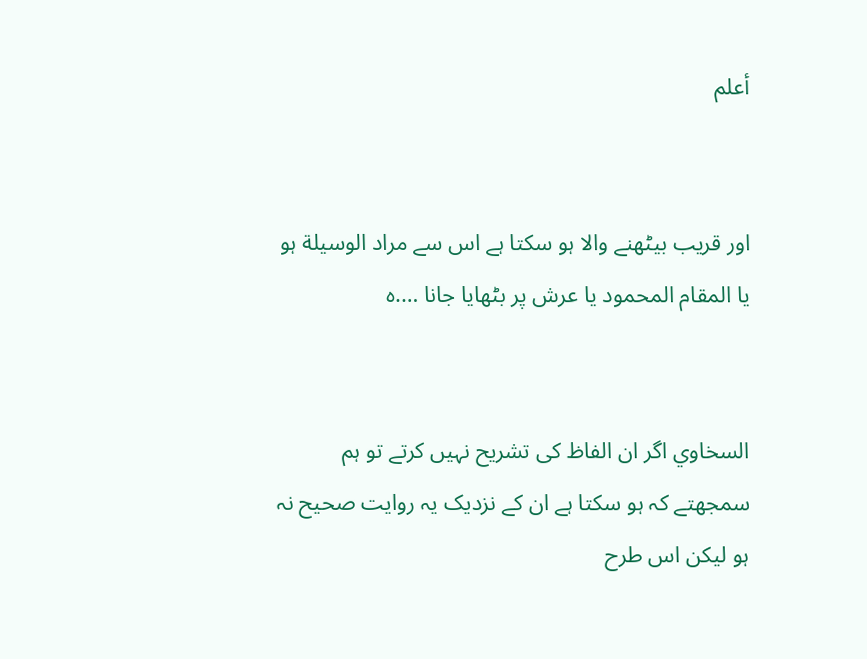أعلم


اور قریب بیٹھنے والا ہو سکتا ہے اس سے مراد الوسيلة ہو یا المقام المحمود یا عرش پر بٹھایا جانا ….ہ


السخاوي اگر ان الفاظ کی تشریح نہیں کرتے تو ہم سمجھتے کہ ہو سکتا ہے ان کے نزدیک یہ روایت صحیح نہ ہو لیکن اس طرح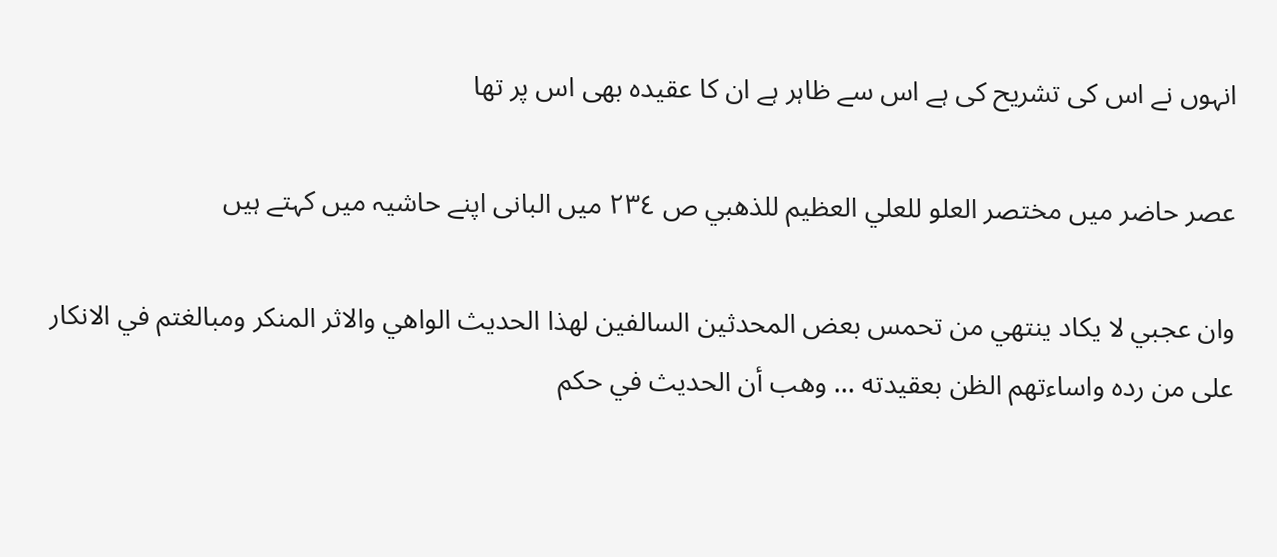انہوں نے اس کی تشریح کی ہے اس سے ظاہر ہے ان کا عقیدہ بھی اس پر تھا

عصر حاضر میں مختصر العلو للعلي العظيم للذهبي ص ٢٣٤ میں البانی اپنے حاشیہ میں کہتے ہیں

وان عجبي لا يكاد ينتهي من تحمس بعض المحدثين السالفين لهذا الحديث الواهي والاثر المنكر ومبالغتم في الانكار على من رده واساءتهم الظن بعقيدته … وهب أن الحديث في حكم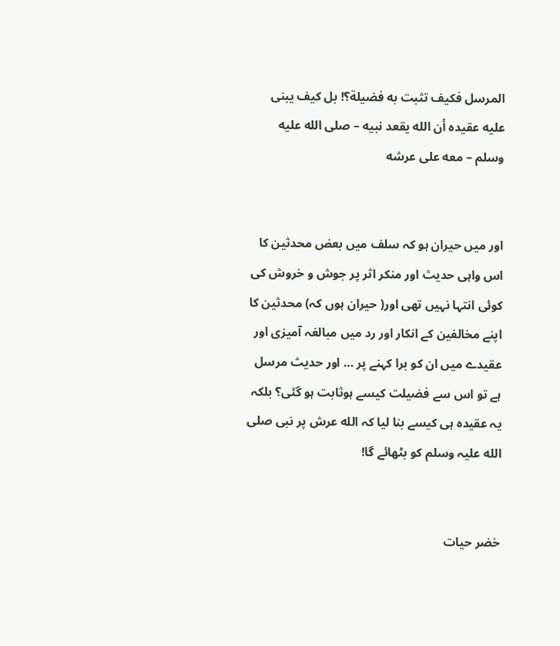المرسل فكيف تثبت به فضيلة؟! بل كيف يبنى عليه عقيده أن الله يقعد نبيه – صلى الله عليه وسلم – معه على عرشه


اور میں حیران ہو کہ سلف میں بعض محدثین کا اس واہی حدیث اور منکر اثر پر جوش و خروش کی کوئی انتہا نہیں تھی اور( حیران ہوں کہ) محدثین کا اپنے مخالفین کے انکار اور رد میں مبالغہ آمیزی اور عقیدے میں ان کو برا کہنے پر … اور حدیث مرسل ہے تو اس سے فضیلت کیسے ہوثابت ہو گئی؟ بلکہ یہ عقیدہ ہی کیسے بنا لیا کہ الله عرش پر نبی صلی الله علیہ وسلم کو بٹھائے گا!


خضر حیات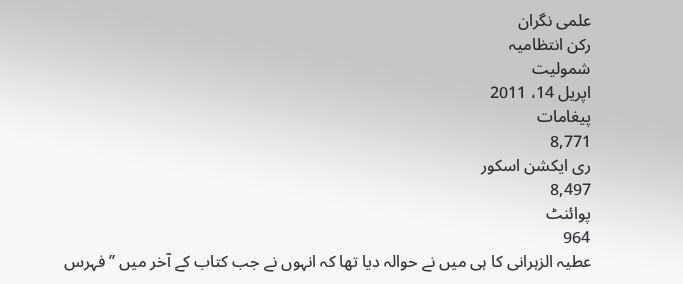علمی نگران
رکن انتظامیہ
شمولیت
اپریل 14، 2011
پیغامات
8,771
ری ایکشن اسکور
8,497
پوائنٹ
964
عطیہ الزہرانی کا ہی میں نے حوالہ دیا تھا کہ انہوں نے جب کتاب کے آخر میں ’’ فہرس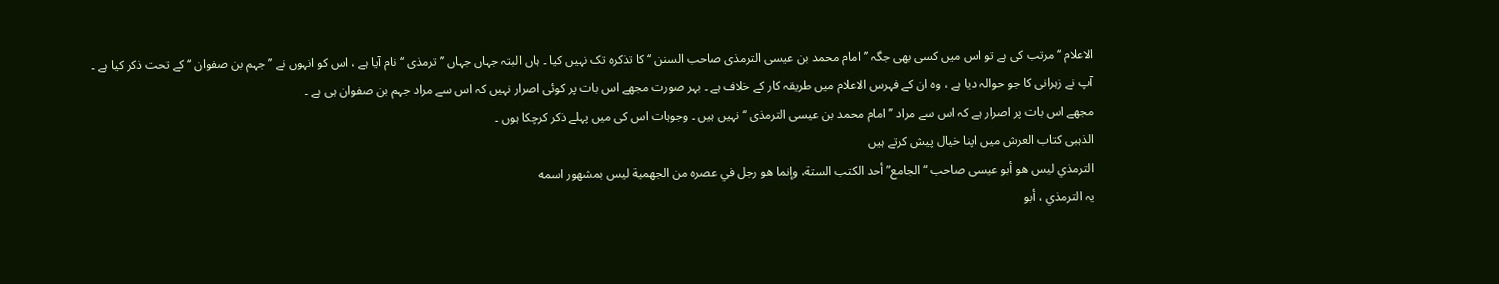الاعلام ‘‘ مرتب کی ہے تو اس میں کسی بھی جگہ ’’ امام محمد بن عیسی الترمذی صاحب السنن ‘‘ کا تذکرہ تک نہیں کیا ۔ ہاں البتہ جہاں جہاں ’’ ترمذی ‘‘ نام آیا ہے ، اس کو انہوں نے ’’ جہم بن صفوان ‘‘ کے تحت ذکر کیا ہے ۔
آپ نے زہرانی کا جو حوالہ دیا ہے ، وہ ان کے فہرس الاعلام میں طریقہ کار کے خلاف ہے ۔ بہر صورت مجھے اس بات پر کوئی اصرار نہیں کہ اس سے مراد جہم بن صفوان ہی ہے ۔
مجھے اس بات پر اصرار ہے کہ اس سے مراد ’’ امام محمد بن عیسی الترمذی ‘‘ نہیں ہیں ۔ وجوہات اس کی میں پہلے ذکر کرچکا ہوں ۔
الذہبی کتاب العرش میں اپنا خیال پیش کرتے ہیں
الترمذي ليس هو أبو عيسى صاحب “الجامع” أحد الكتب الستة، وإنما هو رجل في عصره من الجهمية ليس بمشهور اسمه
یہ الترمذي ، أبو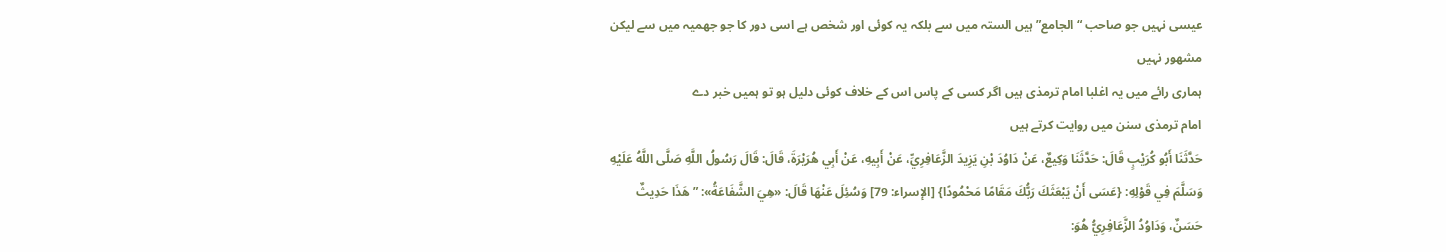عيسى نہیں جو صاحب “الجامع” ہیں الستہ میں سے بلکہ یہ کوئی اور شخص ہے اسی دور کا جو جھمیہ میں سے لیکن مشھور نہیں
ہماری رائے میں یہ اغلبا امام ترمذی ہیں اگر کسی کے پاس اس کے خلاف کوئی دلیل ہو تو ہمیں خبر دے
امام ترمذی سنن میں روایت کرتے ہیں
حَدَّثَنَا أَبُو كُرَيْبٍ قَالَ: حَدَّثَنَا وَكِيعٌ، عَنْ دَاوُدَ بْنِ يَزِيدَ الزَّعَافِرِيِّ، عَنْ أَبِيهِ، عَنْ أَبِي هُرَيْرَةَ، قَالَ: قَالَ رَسُولُ اللَّهِ صَلَّى اللَّهُ عَلَيْهِ وَسَلَّمَ فِي قَوْلِهِ: {عَسَى أَنْ يَبْعَثَكَ رَبُّكَ مَقَامًا مَحْمُودًا} [الإسراء: 79] وَسُئِلَ عَنْهَا قَالَ: «هِيَ الشَّفَاعَةُ»: ” هَذَا حَدِيثٌ حَسَنٌ، وَدَاوُدُ الزَّعَافِرِيُّ هُوَ: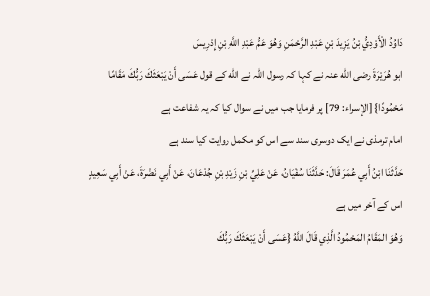دَاوُدُ الْأَوْدِيُّ بْنُ يَزِيدَ بْنِ عَبْدِ الرَّحْمَنِ وَهُوَ عَمُّ عَبْدِ اللَّهِ بْنِ إِدْرِيسَ
ابو هُرَيْرَةَ رضی الله عنہ نے کہا کہ رسول اللہ نے الله کے قول عَسَى أَنْ يَبْعَثَكَ رَبُّكَ مَقَامًا مَحْمُودًا} [الإسراء: 79] پر فرمایا جب میں نے سوال کیا کہ یہ شفاعت ہے
امام ترمذی نے ایک دوسری سند سے اس کو مکمل روایت کیا سند ہے
حَدَّثَنَا ابْنُ أَبِي عُمَرَ قَالَ: حَدَّثَنَا سُفْيَانُ، عَنْ عَلِيِّ بْنِ زَيْدِ بْنِ جُدْعَانَ، عَنْ أَبِي نَضْرَةَ، عَنْ أَبِي سَعِيدٍ
اس کے آخر میں ہے
وَهُوَ المَقَامُ المَحْمُودُ الَّذِي قَالَ اللَّهُ {عَسَى أَنْ يَبْعَثَكَ رَبُّكَ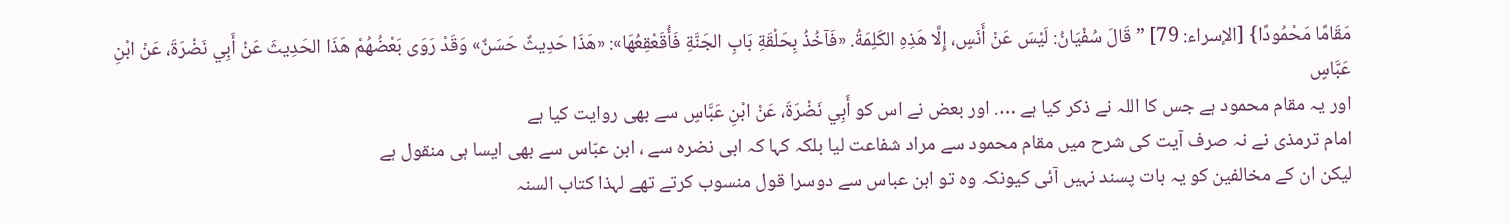مَقَامًا مَحْمُودًا} [الإسراء: 79] ” قَالَ سُفْيَانُ: لَيْسَ عَنْ أَنَسٍ، إِلَّا هَذِهِ الكَلِمَةُ. «فَآخُذُ بِحَلْقَةِ بَابِ الجَنَّةِ فَأُقَعْقِعُهَا»: «هَذَا حَدِيثٌ حَسَنٌ» وَقَدْ رَوَى بَعْضُهُمْ هَذَا الحَدِيثَ عَنْ أَبِي نَضْرَةَ، عَنْ ابْنِ عَبَّاسٍ
اور یہ مقام محمود ہے جس کا اللہ نے ذکر کیا ہے …. اور بعض نے اس کو أَبِي نَضْرَةَ، عَنْ ابْنِ عَبَّاسٍ سے بھی روایت کیا ہے
امام ترمذی نے نہ صرف آیت کی شرح میں مقام محمود سے مراد شفاعت لیا بلکہ کہا کہ ابی نضرہ سے ، ابن عبّاس سے بھی ایسا ہی منقول ہے
لیکن ان کے مخالفین کو یہ بات پسند نہیں آئی کیونکہ وہ تو ابن عباس سے دوسرا قول منسوب کرتے تھے لہذا کتاب السنہ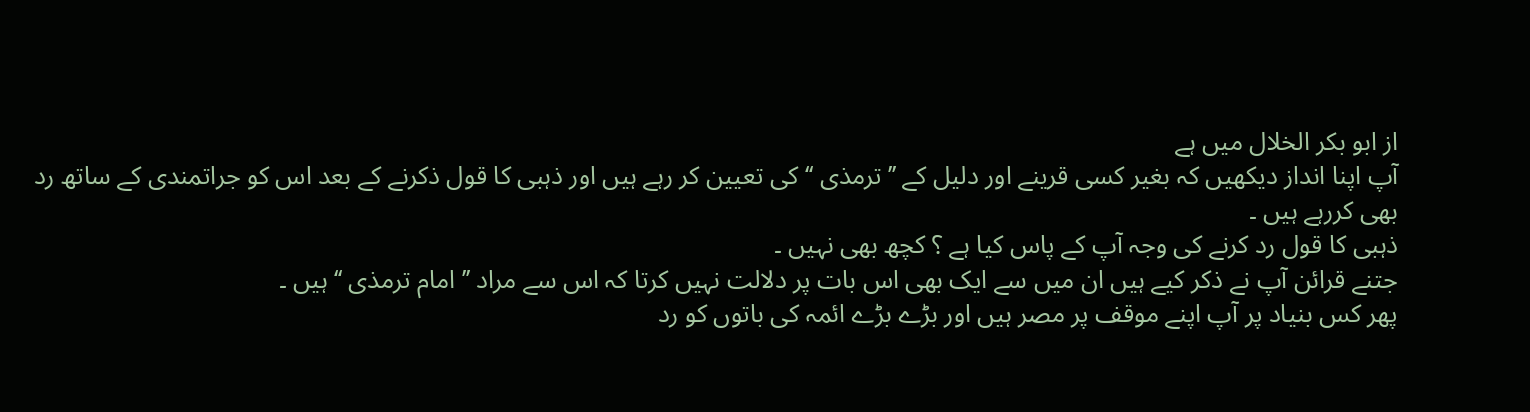از ابو بکر الخلال میں ہے
آپ اپنا انداز دیکھیں کہ بغیر کسی قرینے اور دلیل کے ’’ ترمذی ‘‘ کی تعیین کر رہے ہیں اور ذہبی کا قول ذکرنے کے بعد اس کو جراتمندی کے ساتھ رد بھی کررہے ہیں ۔
ذہبی کا قول رد کرنے کی وجہ آپ کے پاس کیا ہے ؟ کچھ بھی نہیں ۔
جتنے قرائن آپ نے ذکر کیے ہیں ان میں سے ایک بھی اس بات پر دلالت نہیں کرتا کہ اس سے مراد ’’ امام ترمذی ‘‘ ہیں ۔
پھر کس بنیاد پر آپ اپنے موقف پر مصر ہیں اور بڑے بڑے ائمہ کی باتوں کو رد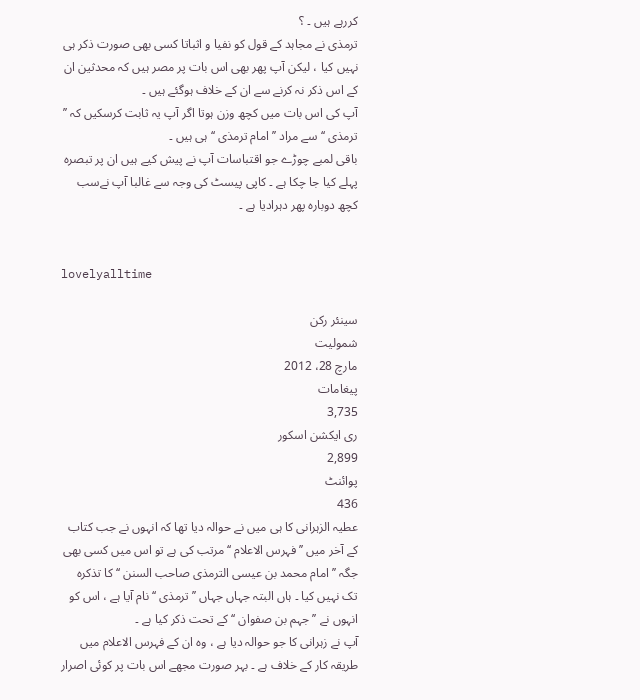کررہے ہیں ۔ ؟
ترمذی نے مجاہد کے قول کو نفیا و اثباتا کسی بھی صورت ذکر ہی نہیں کیا ، لیکن آپ پھر بھی اس بات پر مصر ہیں کہ محدثین ان کے اس ذکر نہ کرنے سے ان کے خلاف ہوگئے ہیں ۔
آپ کی اس بات میں کچھ وزن ہوتا اگر آپ یہ ثابت کرسکیں کہ ’’ ترمذی ‘‘ سے مراد ’’امام ترمذی ‘‘ ہی ہیں ۔
باقی لمبے چوڑے جو اقتباسات آپ نے پیش کیے ہیں ان پر تبصرہ پہلے کیا جا چکا ہے ۔ کاپی پیسٹ کی وجہ سے غالبا آپ نےسب کچھ دوبارہ پھر دہرادیا ہے ۔


lovelyalltime

سینئر رکن
شمولیت
مارچ 28، 2012
پیغامات
3,735
ری ایکشن اسکور
2,899
پوائنٹ
436
عطیہ الزہرانی کا ہی میں نے حوالہ دیا تھا کہ انہوں نے جب کتاب کے آخر میں ’’ فہرس الاعلام ‘‘ مرتب کی ہے تو اس میں کسی بھی جگہ ’’ امام محمد بن عیسی الترمذی صاحب السنن ‘‘ کا تذکرہ تک نہیں کیا ۔ ہاں البتہ جہاں جہاں ’’ ترمذی ‘‘ نام آیا ہے ، اس کو انہوں نے ’’ جہم بن صفوان ‘‘ کے تحت ذکر کیا ہے ۔
آپ نے زہرانی کا جو حوالہ دیا ہے ، وہ ان کے فہرس الاعلام میں طریقہ کار کے خلاف ہے ۔ بہر صورت مجھے اس بات پر کوئی اصرار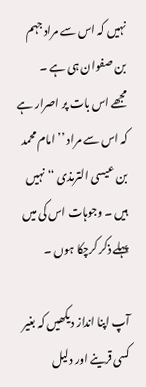نہیں کہ اس سے مراد جہم بن صفوان ہی ہے ۔
مجھے اس بات پر اصرار ہے کہ اس سے مراد ’’ امام محمد بن عیسی الترمذی ‘‘ نہیں ہیں ۔ وجوہات اس کی میں پہلے ذکر کرچکا ہوں ۔

آپ اپنا انداز دیکھیں کہ بغیر کسی قرینے اور دلیل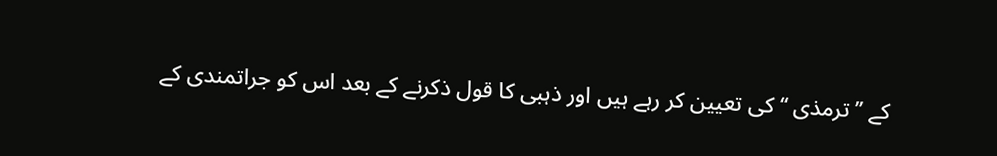کے ’’ ترمذی ‘‘ کی تعیین کر رہے ہیں اور ذہبی کا قول ذکرنے کے بعد اس کو جراتمندی کے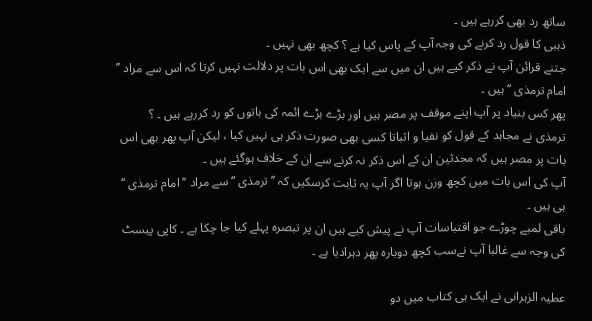ساتھ رد بھی کررہے ہیں ۔
ذہبی کا قول رد کرنے کی وجہ آپ کے پاس کیا ہے ؟ کچھ بھی نہیں ۔
جتنے قرائن آپ نے ذکر کیے ہیں ان میں سے ایک بھی اس بات پر دلالت نہیں کرتا کہ اس سے مراد ’’ امام ترمذی ‘‘ ہیں ۔
پھر کس بنیاد پر آپ اپنے موقف پر مصر ہیں اور بڑے بڑے ائمہ کی باتوں کو رد کررہے ہیں ۔ ؟
ترمذی نے مجاہد کے قول کو نفیا و اثباتا کسی بھی صورت ذکر ہی نہیں کیا ، لیکن آپ پھر بھی اس بات پر مصر ہیں کہ محدثین ان کے اس ذکر نہ کرنے سے ان کے خلاف ہوگئے ہیں ۔
آپ کی اس بات میں کچھ وزن ہوتا اگر آپ یہ ثابت کرسکیں کہ ’’ ترمذی ‘‘ سے مراد ’’امام ترمذی ‘‘ ہی ہیں ۔
باقی لمبے چوڑے جو اقتباسات آپ نے پیش کیے ہیں ان پر تبصرہ پہلے کیا جا چکا ہے ۔ کاپی پیسٹ کی وجہ سے غالبا آپ نےسب کچھ دوبارہ پھر دہرادیا ہے ۔

عطیہ الزہرانی نے ایک ہی کتاب میں دو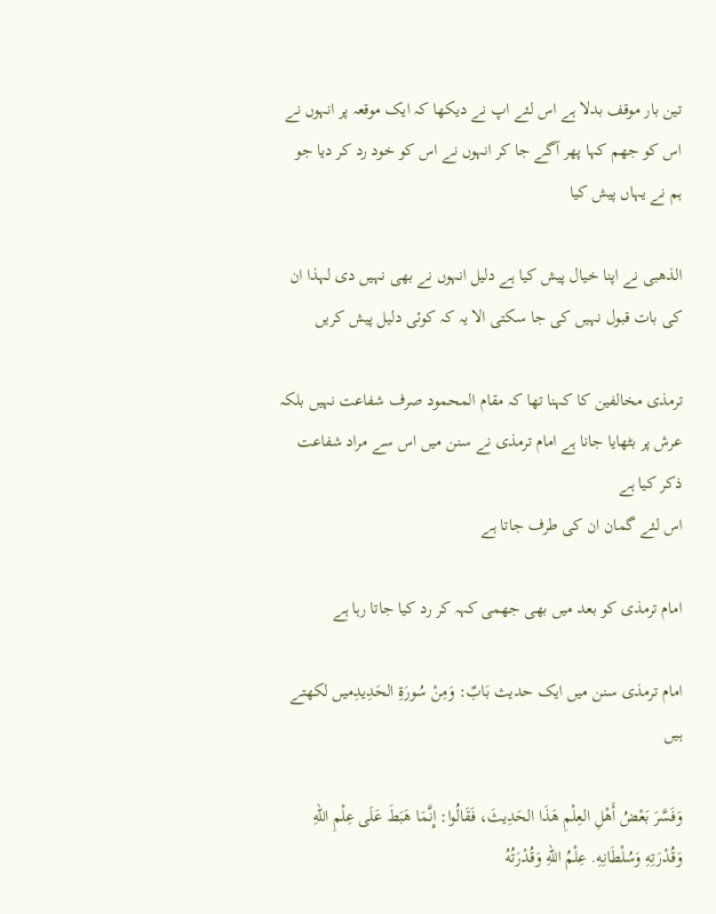تین بار موقف بدلا ہے اس لئے اپ نے دیکھا کہ ایک موقعہ پر انہوں نے اس کو جھم کہا پھر آگے جا کر انہوں نے اس کو خود رد کر دیا جو ہم نے یہاں پیش کیا

الذھبی نے اپنا خیال پیش کیا ہے دلیل انہوں نے بھی نہیں دی لہذا ان کی بات قبول نہیں کی جا سکتی الا یہ کہ کوئی دلیل پیش کریں

ترمذی مخالفین کا کہنا تھا کہ مقام المحمود صرف شفاعت نہیں بلکہ عرش پر بٹھایا جانا ہے امام ترمذی نے سنن میں اس سے مراد شفاعت ذکر کیا ہے
اس لئے گمان ان کی طرف جاتا ہے

امام ترمذی کو بعد میں بھی جھمی کہہ کر رد کیا جاتا رہا ہے

امام ترمذی سنن میں ایک حدیث بَابٌ: وَمِنْ سُورَةِ الحَدِيدِمیں لکھتے ہیں

وَفَسَّرَ بَعْضُ أَهْلِ العِلْمِ هَذَا الحَدِيثَ، فَقَالُوا: إِنَّمَا هَبَطَ عَلَى عِلْمِ اللهِ وَقُدْرَتِهِ وَسُلْطَانِهِ. عِلْمُ اللهِ وَقُدْرَتُهُ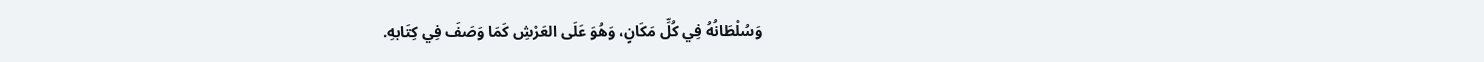وَسُلْطَانُهُ فِي كُلِّ مَكَانٍ، وَهُوَ عَلَى العَرْشِ كَمَا وَصَفَ فِي كِتَابهِ.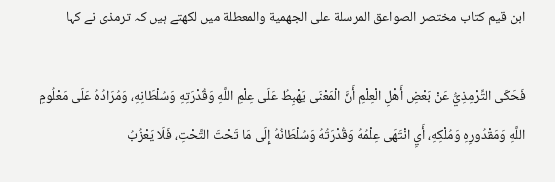ابن قیم کتاب مختصر الصواعق المرسلة على الجهمية والمعطلة میں لکھتے ہیں کہ ترمذی نے کہا

فَحَكَى التِّرْمِذِيُّ عَنْ بَعْضِ أَهْلِ الْعِلْمِ أَنَّ الْمَعْنَى يَهْبِطُ عَلَى عِلْمِ اللَّهِ وَقُدْرَتِهِ وَسُلْطَانِهِ، وَمُرَادُهُ عَلَى مَعْلُومِ اللَّهِ وَمَقْدُورِهِ وَمُلْكِهِ، أَيِ انْتَهَى عِلْمُهُ وَقُدْرَتُهُ وَسُلْطَانُهُ إِلَى مَا تَحْتَ التَّحْتِ، فَلَا يَعْزُبُ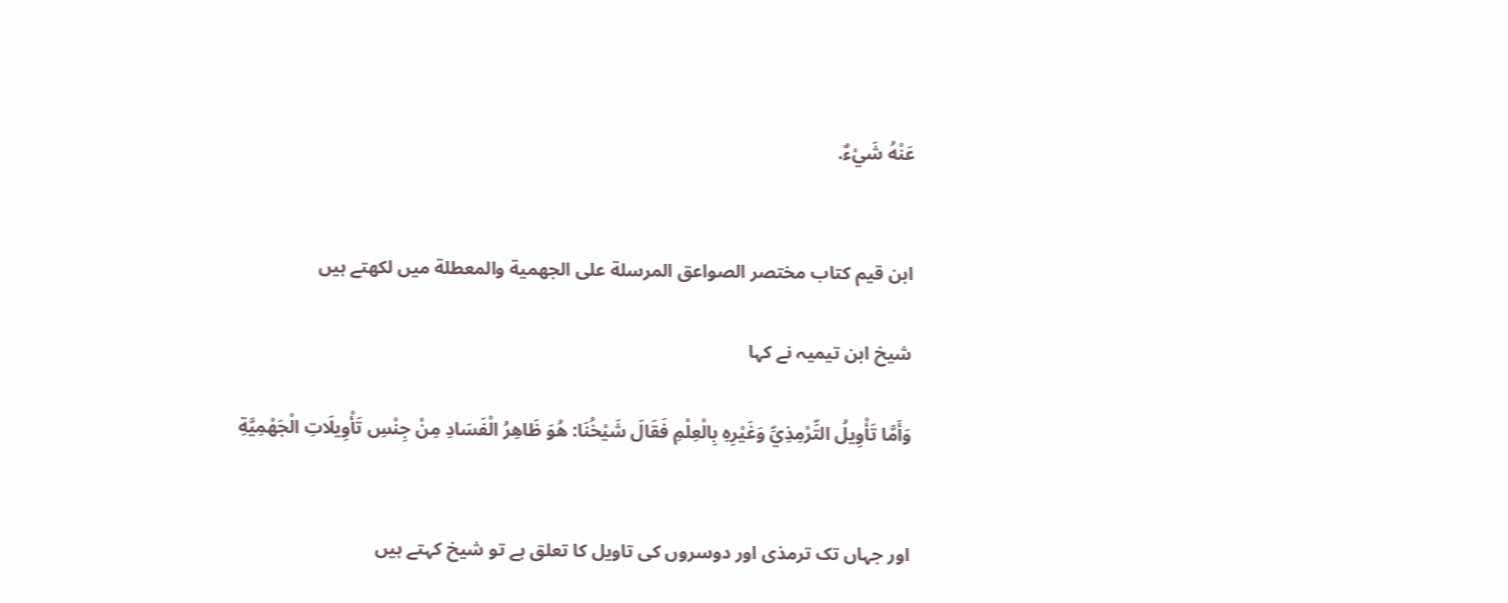عَنْهُ شَيْءٌ.


ابن قیم کتاب مختصر الصواعق المرسلة على الجهمية والمعطلة میں لکھتے ہیں

شیخ ابن تیمیہ نے کہا

وَأَمَّا تَأْوِيلُ التِّرْمِذِيِّ وَغَيْرِهِ بِالْعِلْمِ فَقَالَ شَيْخُنَا: هُوَ ظَاهِرُ الْفَسَادِ مِنْ جِنْسِ تَأْوِيلَاتِ الْجَهْمِيَّةِ


اور جہاں تک ترمذی اور دوسروں کی تاویل کا تعلق ہے تو شیخ کہتے ہیں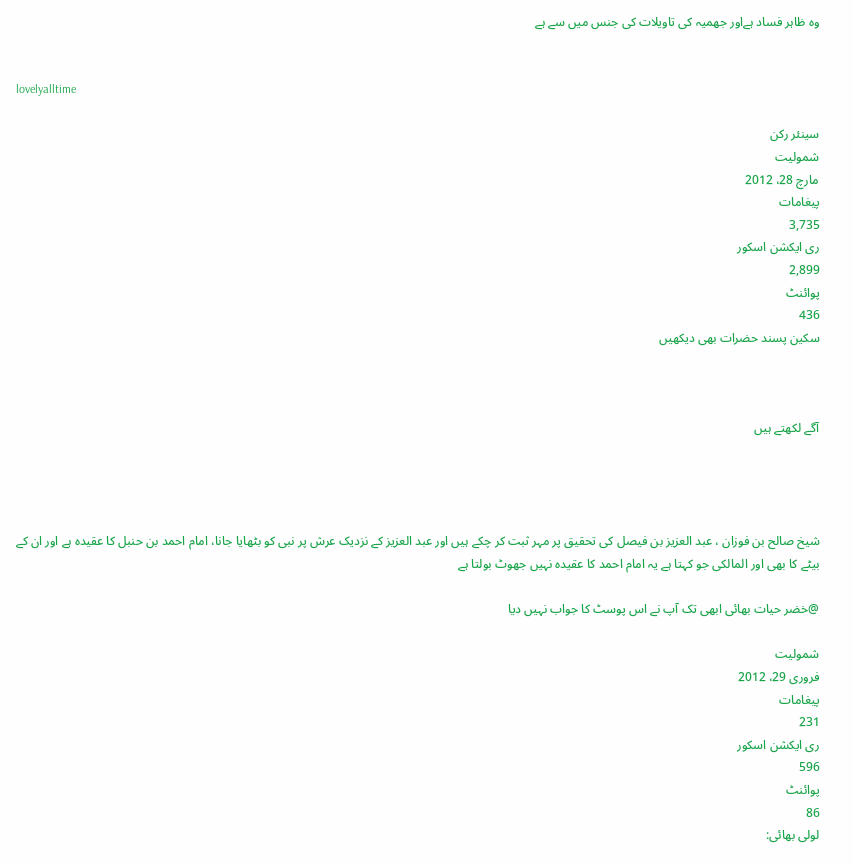وہ ظاہر فساد ہےاور جھمیہ کی تاویلات کی جنس میں سے ہے


lovelyalltime

سینئر رکن
شمولیت
مارچ 28، 2012
پیغامات
3,735
ری ایکشن اسکور
2,899
پوائنٹ
436
سکین پسند حضرات بھی دیکھیں



آگے لکھتے ہیں




شیخ صالح بن فوزان ، عبد العزیز بن فیصل کی تحقیق پر مہر ثبت کر چکے ہیں اور عبد العزیز کے نزدیک عرش پر نبی کو بٹھایا جانا، امام احمد بن حنبل کا عقیدہ ہے اور ان کے بیٹے کا بھی اور المالکی جو کہتا ہے یہ امام احمد کا عقیدہ نہیں جھوٹ بولتا ہے

@خضر حیات بھائی ابھی تک آپ نے اس پوسٹ کا جواب نہیں دیا

شمولیت
فروری 29، 2012
پیغامات
231
ری ایکشن اسکور
596
پوائنٹ
86
لولی بھائی: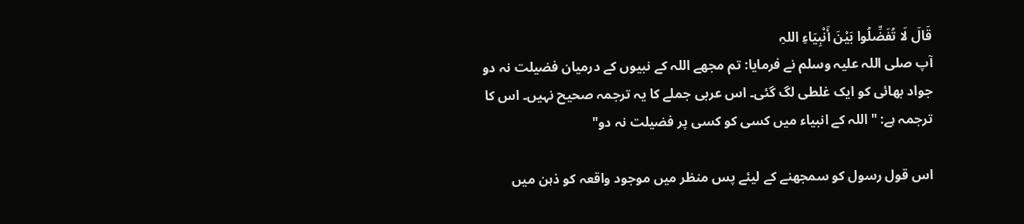قَالَ لَا تُفَضِّلُوا بَيْنَ أَنْبِيَاءِ اللہِ
آپ صلی اللہ علیہ وسلم نے فرمایا: تم مجھے اللہ کے نبیوں کے درمیان فضیلت نہ دو
جواد بھائی کو ایک غلطی لگ گئی۔ اس عربی جملے کا یہ ترجمہ صحیح نہیں۔ اس کا ترجمہ ہے: "اللہ کے انبیاء میں کسی کو کسی پر فضیلت نہ دو"

اس قول رسول کو سمجھنے کے لیئے پس منظر میں موجود واقعہ کو ذہن میں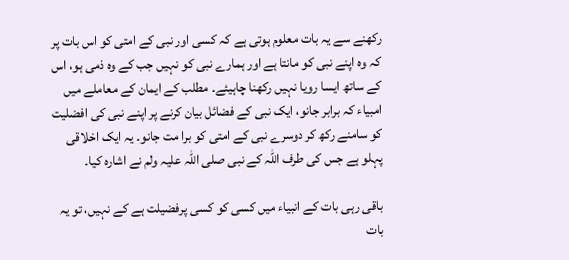رکھنے سے یہ بات معلوم ہوتی ہے کہ کسی اور نبی کے امتی کو اس بات پر کہ وہ اپنے نبی کو مانتا ہے اور ہمارے نبی کو نہیں جب کے وہ ذمی ہو، اس کے ساتھ ایسا رویا نہیں رکھنا چاہیئے۔ مطلب کے ایمان کے معاملے میں امبیاء کہ برابر جانو، ایک نبی کے فضائل بیان کرنے پر اپنے نبی کی افضلیت کو سامنے رکھ کر دوسرے نبی کے امتی کو برا مت جانو۔ یہ ایک اخلاقی پہلو ہے جس کی طرف اللہ کے نبی صلی اللہ علیہ ولم نے اشارہ کیا۔

باقی رہی بات کے انبیاء میں کسی کو کسی پرفضیلت ہے کے نہیں، تو یہ بات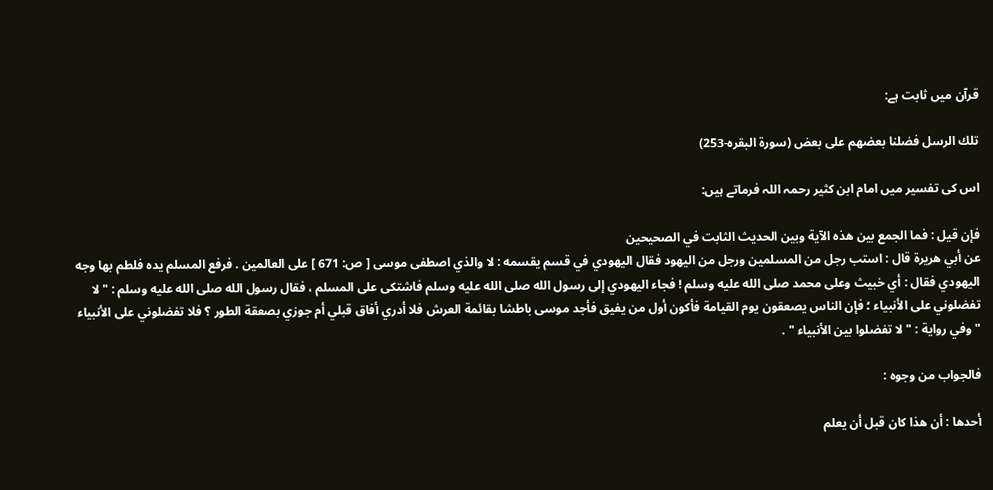قرآن میں ثابت ہے:

تلك الرسل فضلنا بعضهم على بعض (سورۃ البقرہ-253)

اس کی تفسیر میں امام ابن کثیر رحمہ اللہ فرماتے ہیں:

فإن قيل : فما الجمع بين هذه الآية وبين الحديث الثابت في الصحيحين
عن أبي هريرة قال : استب رجل من المسلمين ورجل من اليهود فقال اليهودي في قسم يقسمه : لا والذي اصطفى موسى [ ص: 671 ] على العالمين . فرفع المسلم يده فلطم بها وجه اليهودي فقال : أي خبيث وعلى محمد صلى الله عليه وسلم ! فجاء اليهودي إلى رسول الله صلى الله عليه وسلم فاشتكى على المسلم ، فقال رسول الله صلى الله عليه وسلم : " لا تفضلوني على الأنبياء ؛ فإن الناس يصعقون يوم القيامة فأكون أول من يفيق فأجد موسى باطشا بقائمة العرش فلا أدري أفاق قبلي أم جوزي بصعقة الطور ؟ فلا تفضلوني على الأنبياء " وفي رواية : " لا تفضلوا بين الأنبياء " .

فالجواب من وجوه :

أحدها : أن هذا كان قبل أن يعلم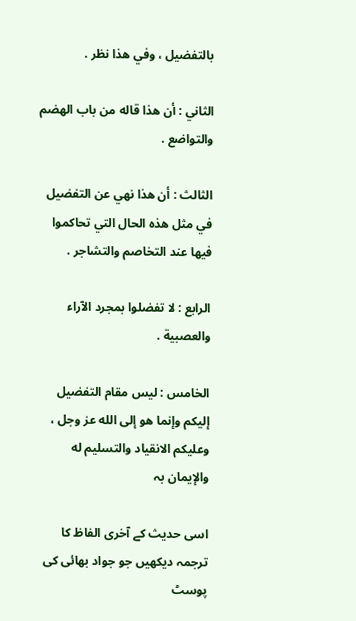بالتفضيل ، وفي هذا نظر .

الثاني : أن هذا قاله من باب الهضم والتواضع .

الثالث : أن هذا نهي عن التفضيل في مثل هذه الحال التي تحاكموا فيها عند التخاصم والتشاجر .

الرابع : لا تفضلوا بمجرد الآراء والعصبية .

الخامس : ليس مقام التفضيل إليكم وإنما هو إلى الله عز وجل ، وعليكم الانقياد والتسليم له والإيمان بہ

اسی حدیث کے آخری الفاظ کا ترجمہ دیکھیں جو جواد بھائی کی پوسٹ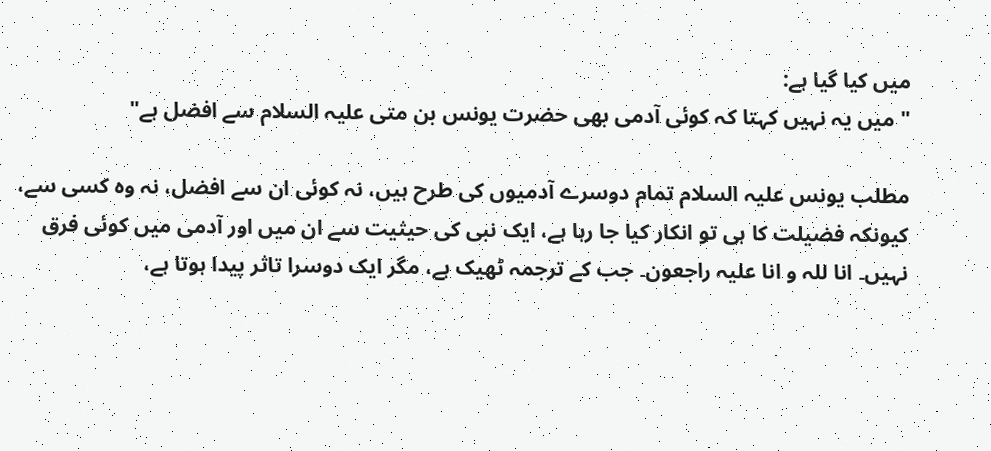میں کیا گیا ہے:
" میں یہ نہیں کہتا کہ کوئی آدمی بھی حضرت یونس بن متی علیہ السلام سے افضل ہے"

مطلب یونس علیہ السلام تمام دوسرے آدمیوں کی طرح ہیں، نہ کوئی ان سے افضل، نہ وہ کسی سے، کیونکہ فضیلت کا ہی تو انکار کیا جا رہا ہے، ایک نبی کی حیثیت سے ان میں اور آدمی میں کوئی فرق نہیں۔ انا للہ و انا علیہ راجعون۔ جب کے ترجمہ ٹھیک ہے، مگر ایک دوسرا تاثر پیدا ہوتا ہے،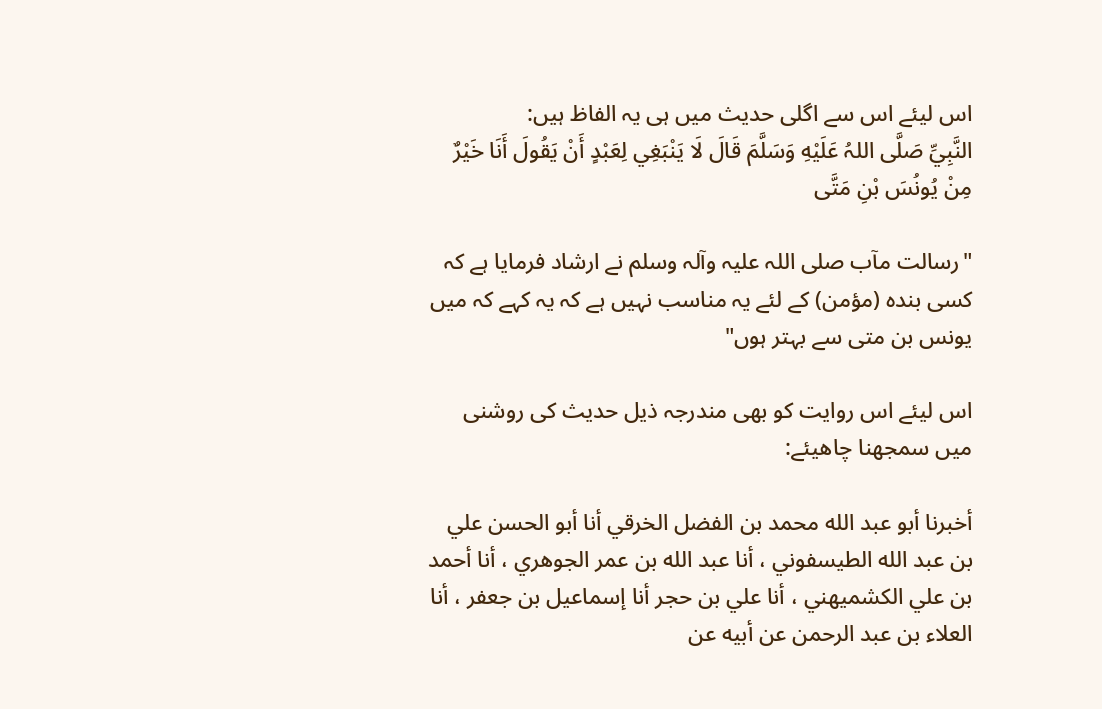اس لیئے اس سے اگلی حدیث میں ہی یہ الفاظ ہیں:
النَّبِيِّ صَلَّی اللہُ عَلَيْهِ وَسَلَّمَ قَالَ لَا يَنْبَغِي لِعَبْدٍ أَنْ يَقُولَ أَنَا خَيْرٌ مِنْ يُونُسَ بْنِ مَتَّی

"رسالت مآب صلی اللہ علیہ وآلہ وسلم نے ارشاد فرمایا ہے کہ کسی بندہ (مؤمن) کے لئے یہ مناسب نہیں ہے کہ یہ کہے کہ میں یونس بن متی سے بہتر ہوں"

اس لیئے اس روایت کو بھی مندرجہ ذیل حدیث کی روشنی میں سمجھنا چاھیئے:

أخبرنا أبو عبد الله محمد بن الفضل الخرقي أنا أبو الحسن علي بن عبد الله الطيسفوني ، أنا عبد الله بن عمر الجوهري ، أنا أحمد بن علي الكشميهني ، أنا علي بن حجر أنا إسماعيل بن جعفر ، أنا العلاء بن عبد الرحمن عن أبيه عن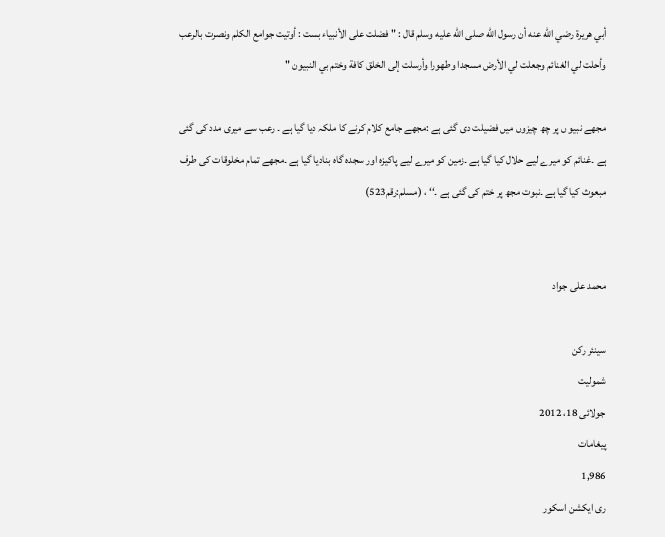أبي هريرة رضي الله عنه أن رسول الله صلى الله عليه وسلم قال : " فضلت على الأنبياء بست : أوتيت جوامع الكلم ونصرت بالرعب وأحلت لي الغنائم وجعلت لي الأرض مسجدا وطهورا وأرسلت إلى الخلق كافة وختم بي النبيون "

مجھے نبیو ں پر چھ چیزوں میں فضیلت دی گئی ہے :مجھے جامع کلام کرنے کا ملکہ دیا گیا ہے ۔ رعب سے میری مدد کی گئی ہے ۔غنائم کو میرے لیے حلال کیا گیا ہے ۔زمین کو میرے لیے پاکیزہ اور سجدہ گاہ بنادیا گیا ہے ۔مجھے تمام مخلوقات کی طرف مبعوث کیا گیا ہے ۔نبوت مجھ پر ختم کی گئی ہے ۔‘‘ ، (مسلم:رقم523)


محمد علی جواد

سینئر رکن
شمولیت
جولائی 18، 2012
پیغامات
1,986
ری ایکشن اسکور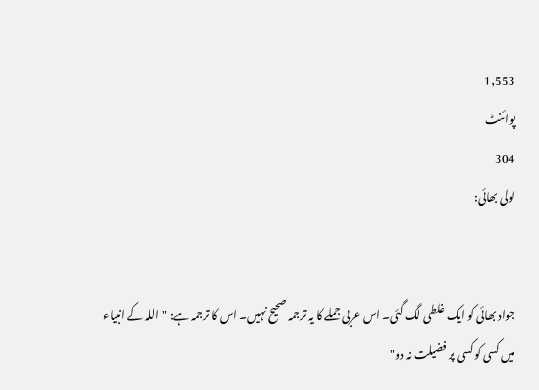1,553
پوائنٹ
304
لولی بھائی:


جواد بھائی کو ایک غلطی لگ گئی۔ اس عربی جملے کا یہ ترجمہ صحیح نہیں۔ اس کا ترجمہ ہے: "اللہ کے انبیاء میں کسی کو کسی پر فضیلت نہ دو"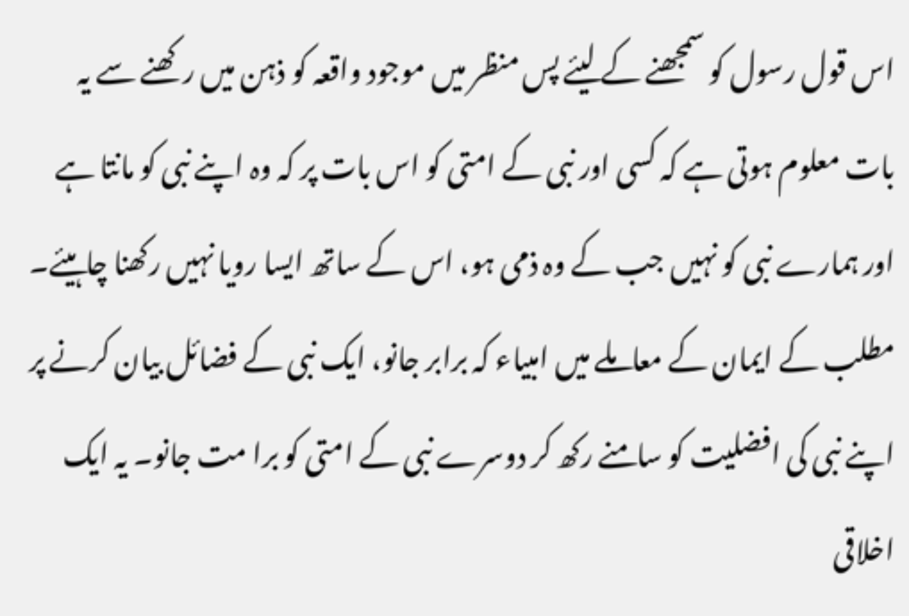اس قول رسول کو سمجھنے کے لیئے پس منظر میں موجود واقعہ کو ذہن میں رکھنے سے یہ بات معلوم ہوتی ہے کہ کسی اور نبی کے امتی کو اس بات پر کہ وہ اپنے نبی کو مانتا ہے اور ہمارے نبی کو نہیں جب کے وہ ذمی ہو، اس کے ساتھ ایسا رویا نہیں رکھنا چاہیئے۔ مطلب کے ایمان کے معاملے میں امبیاء کہ برابر جانو، ایک نبی کے فضائل بیان کرنے پر اپنے نبی کی افضلیت کو سامنے رکھ کر دوسرے نبی کے امتی کو برا مت جانو۔ یہ ایک اخلاقی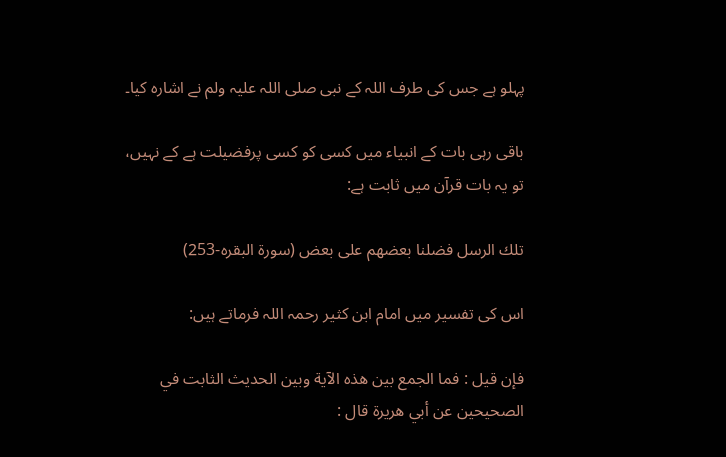پہلو ہے جس کی طرف اللہ کے نبی صلی اللہ علیہ ولم نے اشارہ کیا۔

باقی رہی بات کے انبیاء میں کسی کو کسی پرفضیلت ہے کے نہیں، تو یہ بات قرآن میں ثابت ہے:

تلك الرسل فضلنا بعضهم على بعض (سورۃ البقرہ-253)

اس کی تفسیر میں امام ابن کثیر رحمہ اللہ فرماتے ہیں:

فإن قيل : فما الجمع بين هذه الآية وبين الحديث الثابت في الصحيحين عن أبي هريرة قال :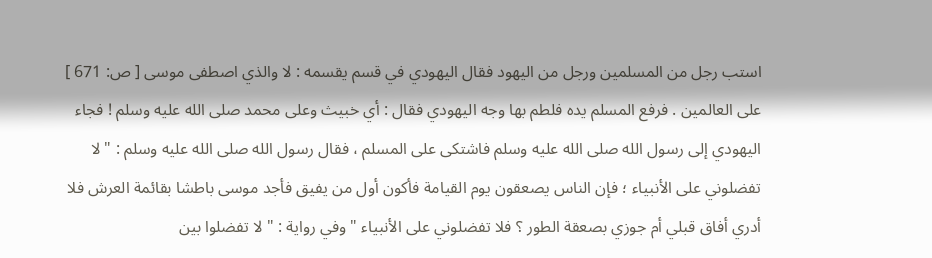استب رجل من المسلمين ورجل من اليهود فقال اليهودي في قسم يقسمه : لا والذي اصطفى موسى [ ص: 671 ] على العالمين . فرفع المسلم يده فلطم بها وجه اليهودي فقال : أي خبيث وعلى محمد صلى الله عليه وسلم ! فجاء اليهودي إلى رسول الله صلى الله عليه وسلم فاشتكى على المسلم ، فقال رسول الله صلى الله عليه وسلم : " لا تفضلوني على الأنبياء ؛ فإن الناس يصعقون يوم القيامة فأكون أول من يفيق فأجد موسى باطشا بقائمة العرش فلا أدري أفاق قبلي أم جوزي بصعقة الطور ؟ فلا تفضلوني على الأنبياء " وفي رواية : " لا تفضلوا بين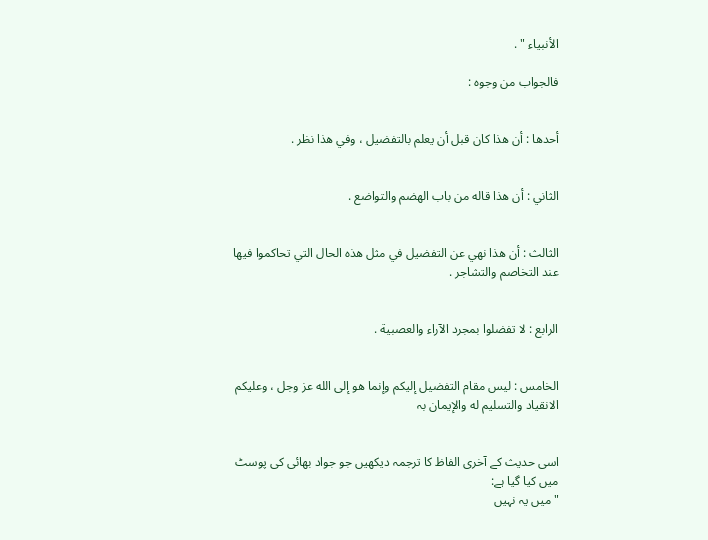الأنبياء " .

فالجواب من وجوه :


أحدها : أن هذا كان قبل أن يعلم بالتفضيل ، وفي هذا نظر .


الثاني : أن هذا قاله من باب الهضم والتواضع .


الثالث : أن هذا نهي عن التفضيل في مثل هذه الحال التي تحاكموا فيها عند التخاصم والتشاجر .


الرابع : لا تفضلوا بمجرد الآراء والعصبية .


الخامس : ليس مقام التفضيل إليكم وإنما هو إلى الله عز وجل ، وعليكم الانقياد والتسليم له والإيمان بہ


اسی حدیث کے آخری الفاظ کا ترجمہ دیکھیں جو جواد بھائی کی پوسٹ میں کیا گیا ہے:
" میں یہ نہیں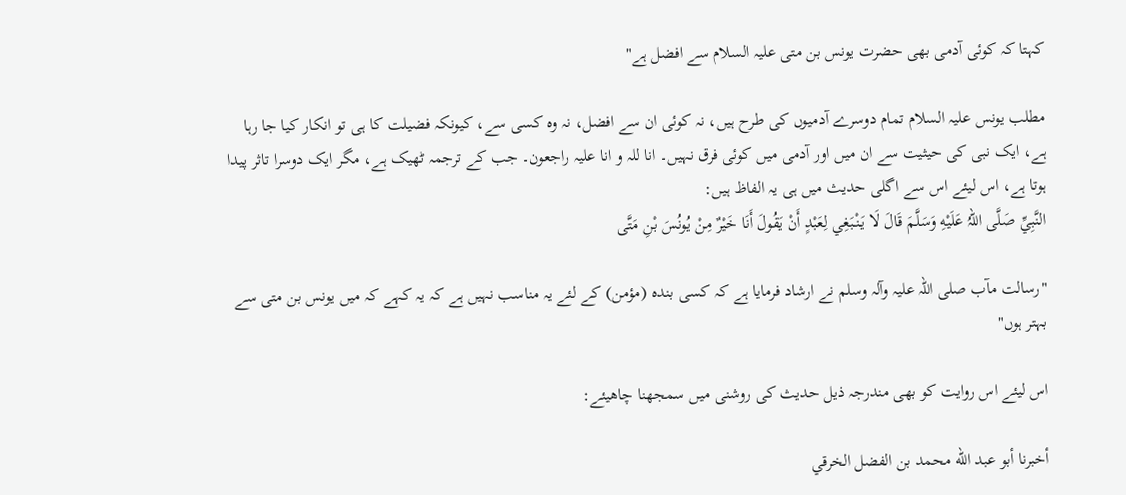کہتا کہ کوئی آدمی بھی حضرت یونس بن متی علیہ السلام سے افضل ہے"

مطلب یونس علیہ السلام تمام دوسرے آدمیوں کی طرح ہیں، نہ کوئی ان سے افضل، نہ وہ کسی سے، کیونکہ فضیلت کا ہی تو انکار کیا جا رہا ہے، ایک نبی کی حیثیت سے ان میں اور آدمی میں کوئی فرق نہیں۔ انا للہ و انا علیہ راجعون۔ جب کے ترجمہ ٹھیک ہے، مگر ایک دوسرا تاثر پیدا ہوتا ہے، اس لیئے اس سے اگلی حدیث میں ہی یہ الفاظ ہیں:
النَّبِيِّ صَلَّی اللہُ عَلَيْهِ وَسَلَّمَ قَالَ لَا يَنْبَغِي لِعَبْدٍ أَنْ يَقُولَ أَنَا خَيْرٌ مِنْ يُونُسَ بْنِ مَتَّی

"رسالت مآب صلی اللہ علیہ وآلہ وسلم نے ارشاد فرمایا ہے کہ کسی بندہ (مؤمن) کے لئے یہ مناسب نہیں ہے کہ یہ کہے کہ میں یونس بن متی سے بہتر ہوں"

اس لیئے اس روایت کو بھی مندرجہ ذیل حدیث کی روشنی میں سمجھنا چاھیئے:

أخبرنا أبو عبد الله محمد بن الفضل الخرقي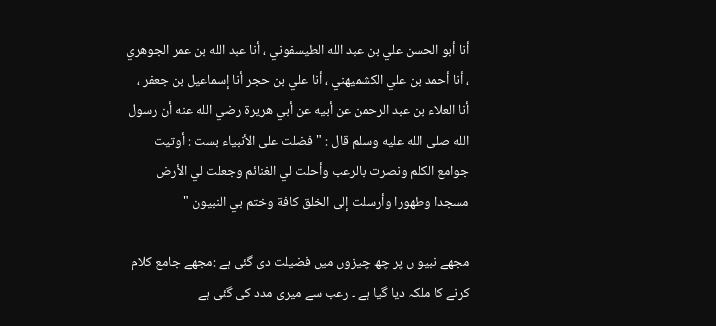أنا أبو الحسن علي بن عبد الله الطيسفوني ، أنا عبد الله بن عمر الجوهري ، أنا أحمد بن علي الكشميهني ، أنا علي بن حجر أنا إسماعيل بن جعفر ، أنا العلاء بن عبد الرحمن عن أبيه عن أبي هريرة رضي الله عنه أن رسول الله صلى الله عليه وسلم قال : " فضلت على الأنبياء بست : أوتيت جوامع الكلم ونصرت بالرعب وأحلت لي الغنائم وجعلت لي الأرض مسجدا وطهورا وأرسلت إلى الخلق كافة وختم بي النبيون "

مجھے نبیو ں پر چھ چیزوں میں فضیلت دی گئی ہے :مجھے جامع کلام کرنے کا ملکہ دیا گیا ہے ۔ رعب سے میری مدد کی گئی ہے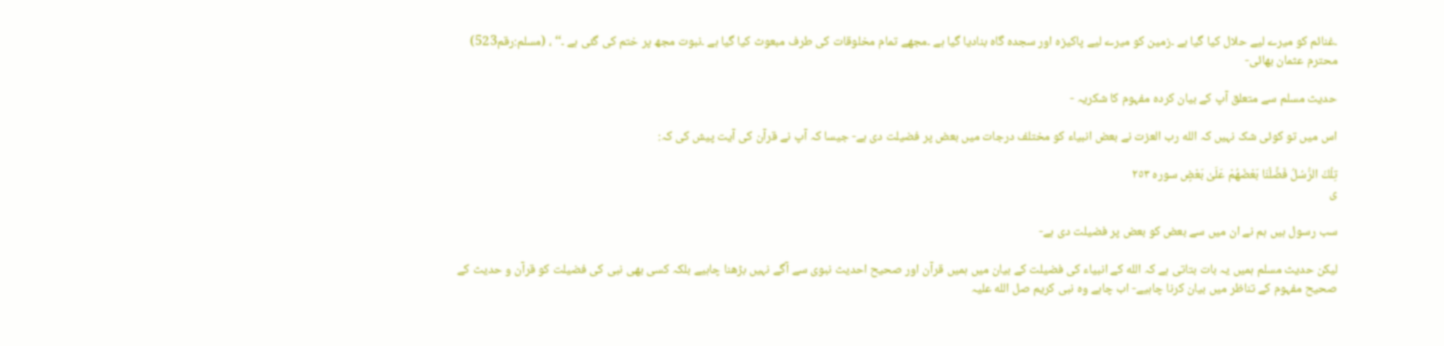۔غنائم کو میرے لیے حلال کیا گیا ہے ۔زمین کو میرے لیے پاکیزہ اور سجدہ گاہ بنادیا گیا ہے ۔مجھے تمام مخلوقات کی طرف مبعوث کیا گیا ہے ۔نبوت مجھ پر ختم کی گئی ہے ۔‘‘ ، (مسلم:رقم523)
محترم عثمان بھائی-

حدیث مسلم سے متعلق آپ کے بیان کردہ مفہوم کا شکریہ -

اس میں تو کوئی شک نہیں کہ الله رب العزت نے بعض انبیاء کو مختلف درجات میں بعض پر فضیلت دی ہے- جیسا کہ آپ نے قرآن کی آیت پیش کی کہ:

تِلْكَ الرُّسُلُ فَضَّلْنَا بَعْضَهُمْ عَلَىٰ بَعْضٍ سوره ٢٥٣
ی

سب رسول ہیں ہم نے ان میں سے بعض کو بعض پر فضیلت دی ہے-

لیکن حدیث مسلم ہمیں یہ بات بتاتی ہے کہ الله کے انبیاء کی فضیلت کے بیان میں ہمیں قرآن اور صحیح احدیث نبوی سے آگے نہیں بڑھنا چاہیے بلکہ کسی بھی نبی کی فضیلت کو قرآن و حدیث کے صحیح مفہوم کے تناظر میں بیان کرنا چاہیے- اب چاہے وہ نبی کریم صل الله علیہ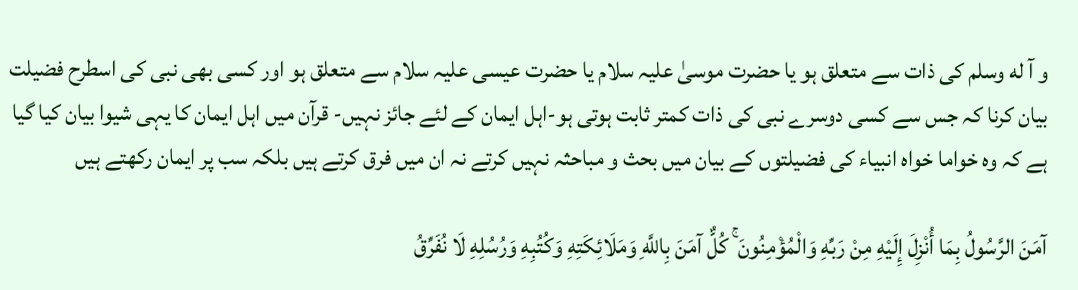و آ له وسلم کی ذات سے متعلق ہو یا حضرت موسیٰ علیہ سلام یا حضرت عیسی علیہ سلام سے متعلق ہو اور کسی بھی نبی کی اسطرح فضیلت بیان کرنا کہ جس سے کسی دوسرے نبی کی ذات کمتر ثابت ہوتی ہو-اہل ایمان کے لئے جائز نہیں- قرآن میں اہل ایمان کا یہی شیوا بیان کیا گیا ہے کہ وہ خواما خواہ انبیاء کی فضیلتوں کے بیان میں بحث و مباحثہ نہیں کرتے نہ ان میں فرق کرتے ہیں بلکہ سب پر ایمان رکھتے ہیں

آمَنَ الرَّسُولُ بِمَا أُنْزِلَ إِلَيْهِ مِنْ رَبِّهِ وَالْمُؤْمِنُونَ ۚ كُلٌّ آمَنَ بِاللَّهِ وَمَلَائِكَتِهِ وَكُتُبِهِ وَرُسُلِهِ لَا نُفَرِّقُ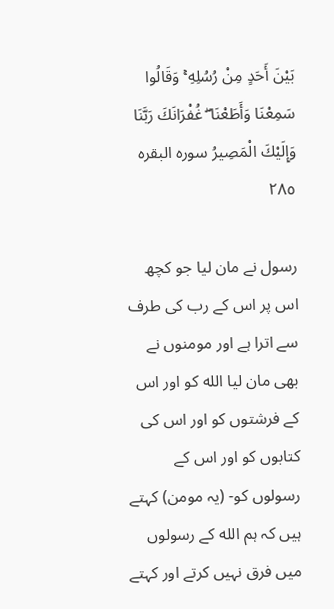بَيْنَ أَحَدٍ مِنْ رُسُلِهِ ۚ وَقَالُوا سَمِعْنَا وَأَطَعْنَا ۖ غُفْرَانَكَ رَبَّنَا وَإِلَيْكَ الْمَصِيرُ سوره البقرہ ٢٨٥

رسول نے مان لیا جو کچھ اس پر اس کے رب کی طرف سے اترا ہے اور مومنوں نے بھی مان لیا الله کو اور اس کے فرشتوں کو اور اس کی کتابوں کو اور اس کے رسولوں کو- (یہ مومن) کہتے ہیں کہ ہم الله کے رسولوں میں فرق نہیں کرتے اور کہتے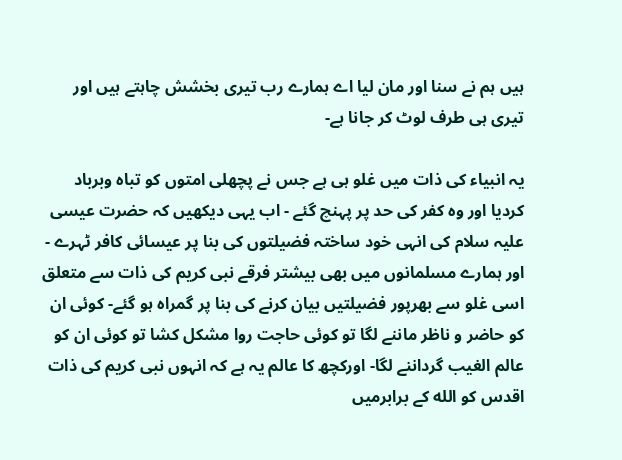ہیں ہم نے سنا اور مان لیا اے ہمارے رب تیری بخشش چاہتے ہیں اور تیری ہی طرف لوٹ کر جانا ہے-

یہ انبیاء کی ذات میں غلو ہی ہے جس نے پچھلی امتوں کو تباہ وبرباد کردیا اور وہ کفر کی حد پر پہنچ گئے - اب یہی دیکھیں کہ حضرت عیسی علیہ سلام کی انہی خود ساختہ فضیلتوں کی بنا پر عیسائی کافر ٹہرے - اور ہمارے مسلمانوں میں بھی بیشتر فرقے نبی کریم کی ذات سے متعلق اسی غلو سے بھرپور فضیلتیں بیان کرنے کی بنا پر گمراہ ہو گئے- کوئی ان کو حاضر و ناظر ماننے لگا تو کوئی حاجت روا مشکل کشا تو کوئی ان کو عالم الغیب گرداننے لگا- اورکچھ کا عالم یہ ہے کہ انہوں نبی کریم کی ذات اقدس کو الله کے برابرمیں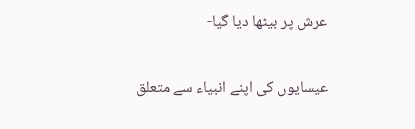عرش پر بیٹھا دیا گیا-

عیسایوں کی اپنے انبیاء سے متعلق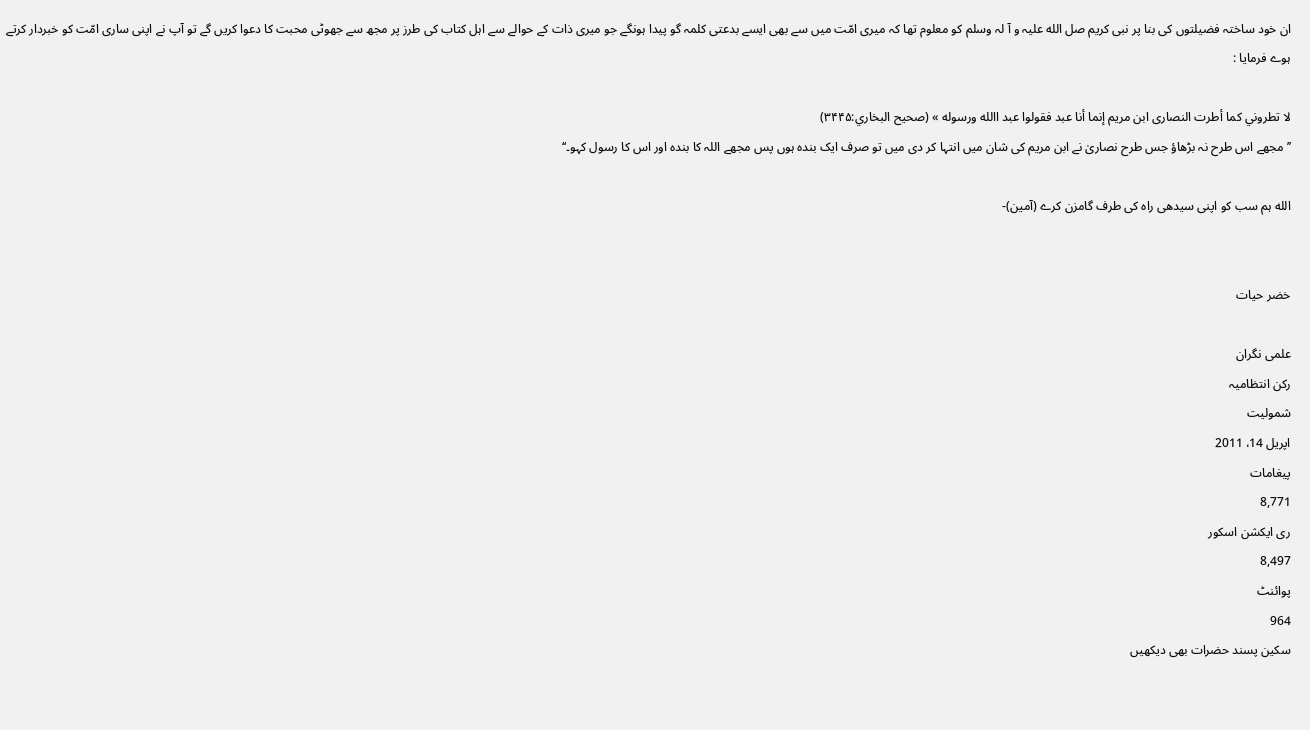ان خود ساختہ فضیلتوں کی بنا پر نبی کریم صل الله علیہ و آ لہ وسلم کو معلوم تھا کہ میری امّت میں سے بھی ایسے بدعتی کلمہ گو پیدا ہونگے جو میری ذات کے حوالے سے اہل کتاب کی طرز پر مجھ سے جھوٹی محبت کا دعوا کریں گے تو آپ نے اپنی ساری امّت کو خبردار کرتے ہوے فرمایا :

لا تطروني کما أطرت النصاری ابن مریم إنما أنا عبد فقولوا عبد االله ورسوله » (صحیح البخاري:۳۴۴۵)
’’مجھے اس طرح نہ بڑھاؤ جس طرح نصاریٰ نے ابن مریم کی شان میں انتہا کر دی میں تو صرف ایک بندہ ہوں پس مجھے اللہ کا بندہ اور اس کا رسول کہو۔‘‘

الله ہم سب کو اپنی سیدھی راہ کی طرف گامزن کرے (آمین)-


خضر حیات

علمی نگران
رکن انتظامیہ
شمولیت
اپریل 14، 2011
پیغامات
8,771
ری ایکشن اسکور
8,497
پوائنٹ
964
سکین پسند حضرات بھی دیکھیں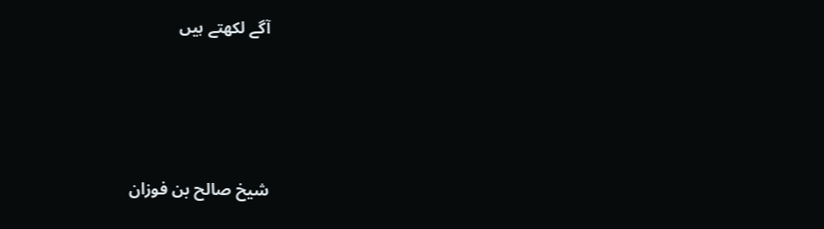آگے لکھتے ہیں




شیخ صالح بن فوزان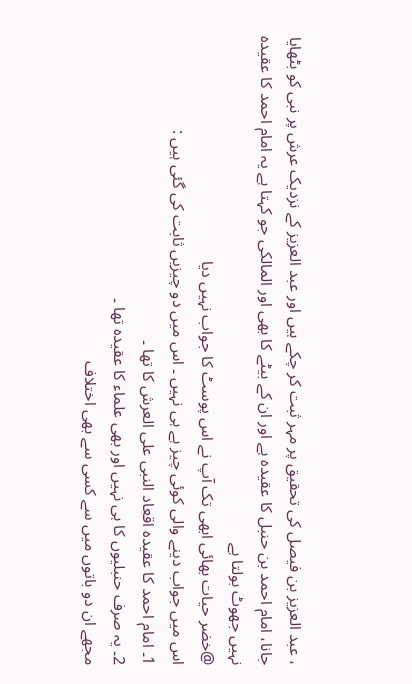، عبد العزیز بن فیصل کی تحقیق پر مہر ثبت کر چکے ہیں اور عبد العزیز کے نزدیک عرش پر نبی کو بٹھایا جانا، امام احمد بن حنبل کا عقیدہ ہے اور ان کے بیٹے کا بھی اور المالکی جو کہتا ہے یہ امام احمد کا عقیدہ نہیں جھوٹ بولتا ہے
@خضر حیات بھائی ابھی تک آپ نے اس پوسٹ کا جواب نہیں دیا
اس میں جواب دینے والی کوئی چیز ہے ہی نہیں ۔ اس میں دو چیزیں ثابت کی گئی ہیں :
1۔ امام احمد کا عقیدہ اقعاد النبی علی العرش کا تھا ۔
2۔ یہ صرف حنبلیوں کا ہی نہیں اور بھی علماء کا عقیدہ تھا ۔
مجھے ان دو باتوں میں سے کسی سے بھی اختلاف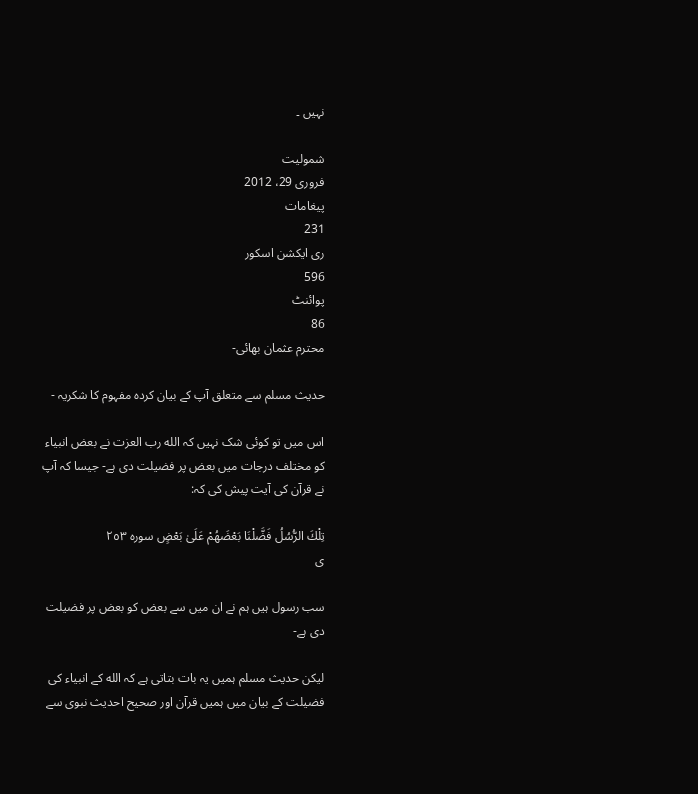نہیں ۔

شمولیت
فروری 29، 2012
پیغامات
231
ری ایکشن اسکور
596
پوائنٹ
86
محترم عثمان بھائی-

حدیث مسلم سے متعلق آپ کے بیان کردہ مفہوم کا شکریہ -

اس میں تو کوئی شک نہیں کہ الله رب العزت نے بعض انبیاء کو مختلف درجات میں بعض پر فضیلت دی ہے- جیسا کہ آپ نے قرآن کی آیت پیش کی کہ:

تِلْكَ الرُّسُلُ فَضَّلْنَا بَعْضَهُمْ عَلَىٰ بَعْضٍ سوره ٢٥٣
ی

سب رسول ہیں ہم نے ان میں سے بعض کو بعض پر فضیلت دی ہے-

لیکن حدیث مسلم ہمیں یہ بات بتاتی ہے کہ الله کے انبیاء کی فضیلت کے بیان میں ہمیں قرآن اور صحیح احدیث نبوی سے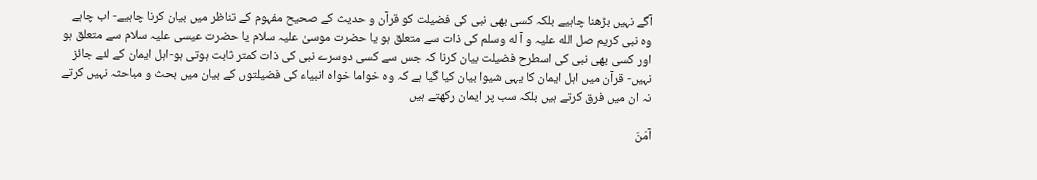آگے نہیں بڑھنا چاہیے بلکہ کسی بھی نبی کی فضیلت کو قرآن و حدیث کے صحیح مفہوم کے تناظر میں بیان کرنا چاہیے- اب چاہے وہ نبی کریم صل الله علیہ و آ له وسلم کی ذات سے متعلق ہو یا حضرت موسیٰ علیہ سلام یا حضرت عیسی علیہ سلام سے متعلق ہو اور کسی بھی نبی کی اسطرح فضیلت بیان کرنا کہ جس سے کسی دوسرے نبی کی ذات کمتر ثابت ہوتی ہو-اہل ایمان کے لئے جائز نہیں- قرآن میں اہل ایمان کا یہی شیوا بیان کیا گیا ہے کہ وہ خواما خواہ انبیاء کی فضیلتوں کے بیان میں بحث و مباحثہ نہیں کرتے نہ ان میں فرق کرتے ہیں بلکہ سب پر ایمان رکھتے ہیں

آمَنَ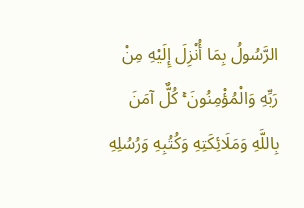الرَّسُولُ بِمَا أُنْزِلَ إِلَيْهِ مِنْ رَبِّهِ وَالْمُؤْمِنُونَ ۚ كُلٌّ آمَنَ بِاللَّهِ وَمَلَائِكَتِهِ وَكُتُبِهِ وَرُسُلِهِ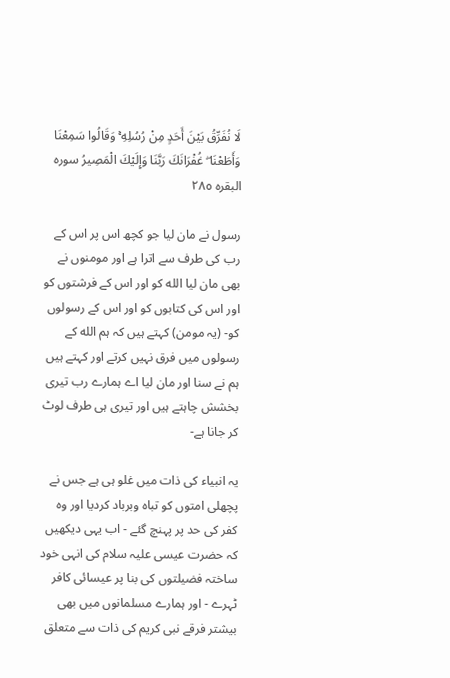لَا نُفَرِّقُ بَيْنَ أَحَدٍ مِنْ رُسُلِهِ ۚ وَقَالُوا سَمِعْنَا وَأَطَعْنَا ۖ غُفْرَانَكَ رَبَّنَا وَإِلَيْكَ الْمَصِيرُ سوره البقرہ ٢٨٥

رسول نے مان لیا جو کچھ اس پر اس کے رب کی طرف سے اترا ہے اور مومنوں نے بھی مان لیا الله کو اور اس کے فرشتوں کو اور اس کی کتابوں کو اور اس کے رسولوں کو- (یہ مومن) کہتے ہیں کہ ہم الله کے رسولوں میں فرق نہیں کرتے اور کہتے ہیں ہم نے سنا اور مان لیا اے ہمارے رب تیری بخشش چاہتے ہیں اور تیری ہی طرف لوٹ کر جانا ہے-

یہ انبیاء کی ذات میں غلو ہی ہے جس نے پچھلی امتوں کو تباہ وبرباد کردیا اور وہ کفر کی حد پر پہنچ گئے - اب یہی دیکھیں کہ حضرت عیسی علیہ سلام کی انہی خود ساختہ فضیلتوں کی بنا پر عیسائی کافر ٹہرے - اور ہمارے مسلمانوں میں بھی بیشتر فرقے نبی کریم کی ذات سے متعلق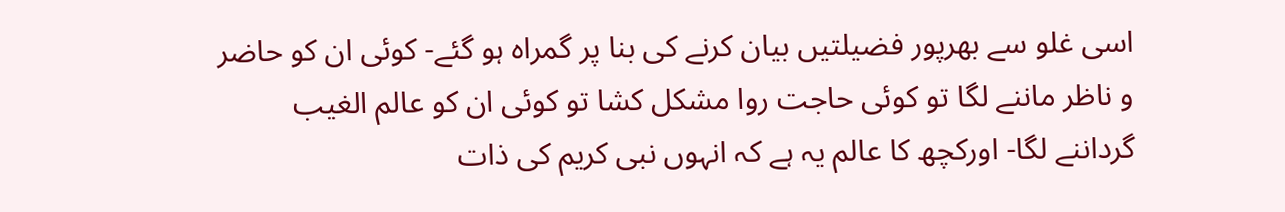اسی غلو سے بھرپور فضیلتیں بیان کرنے کی بنا پر گمراہ ہو گئے- کوئی ان کو حاضر و ناظر ماننے لگا تو کوئی حاجت روا مشکل کشا تو کوئی ان کو عالم الغیب گرداننے لگا- اورکچھ کا عالم یہ ہے کہ انہوں نبی کریم کی ذات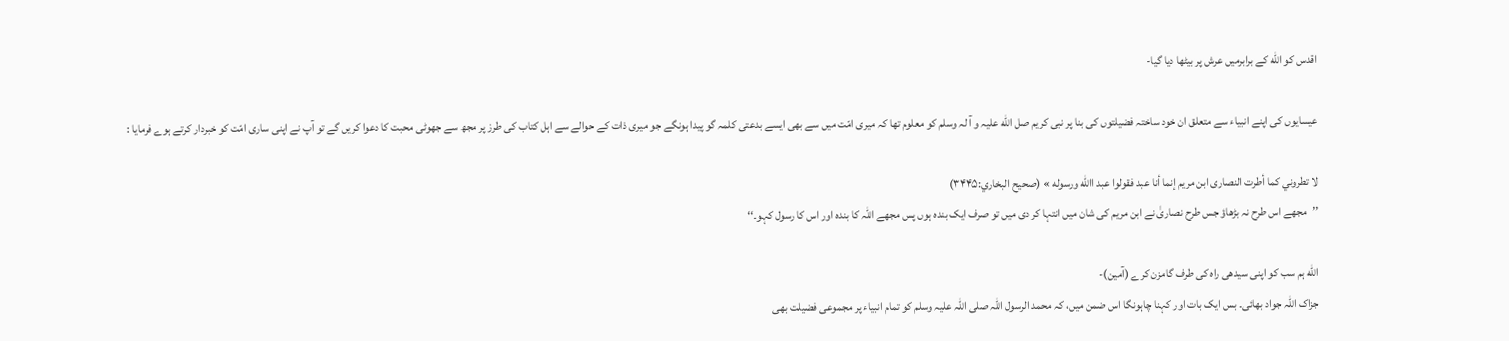اقدس کو الله کے برابرمیں عرش پر بیٹھا دیا گیا-

عیسایوں کی اپنے انبیاء سے متعلق ان خود ساختہ فضیلتوں کی بنا پر نبی کریم صل الله علیہ و آ لہ وسلم کو معلوم تھا کہ میری امّت میں سے بھی ایسے بدعتی کلمہ گو پیدا ہونگے جو میری ذات کے حوالے سے اہل کتاب کی طرز پر مجھ سے جھوٹی محبت کا دعوا کریں گے تو آپ نے اپنی ساری امّت کو خبردار کرتے ہوے فرمایا :

لا تطروني کما أطرت النصاری ابن مریم إنما أنا عبد فقولوا عبد االله ورسوله » (صحیح البخاري:۳۴۴۵)
’’مجھے اس طرح نہ بڑھاؤ جس طرح نصاریٰ نے ابن مریم کی شان میں انتہا کر دی میں تو صرف ایک بندہ ہوں پس مجھے اللہ کا بندہ اور اس کا رسول کہو۔‘‘

الله ہم سب کو اپنی سیدھی راہ کی طرف گامزن کرے (آمین)-
جزاک اللہ جواد بھائی۔ بس ایک بات اور کہنا چاہونگا اس ضمن میں، کہ محمد الرسول اللہ صلی اللہ علیہ وسلم کو تمام انبیاء پر مجموعی فضیلت بھی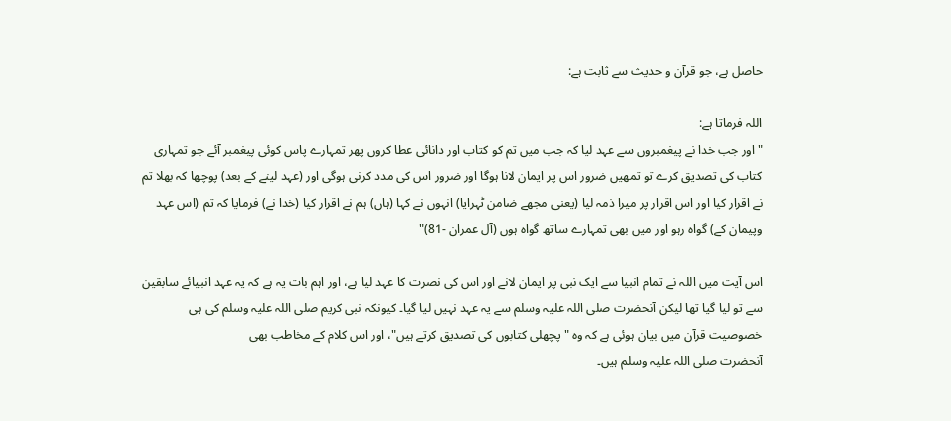حاصل ہے، جو قرآن و حدیث سے ثابت ہے:

اللہ فرماتا ہے:
"اور جب خدا نے پیغمبروں سے عہد لیا کہ جب میں تم کو کتاب اور دانائی عطا کروں پھر تمہارے پاس کوئی پیغمبر آئے جو تمہاری کتاب کی تصدیق کرے تو تمھیں ضرور اس پر ایمان لانا ہوگا اور ضرور اس کی مدد کرنی ہوگی اور (عہد لینے کے بعد) پوچھا کہ بھلا تم نے اقرار کیا اور اس اقرار پر میرا ذمہ لیا (یعنی مجھے ضامن ٹہرایا) انہوں نے کہا (ہاں) ہم نے اقرار کیا (خدا نے) فرمایا کہ تم (اس عہد وپیمان کے) گواہ رہو اور میں بھی تمہارے ساتھ گواہ ہوں (آل عمران -81)"

اس آیت میں اللہ نے تمام انبیا سے ایک نبی پر ایمان لانے اور اس کی نصرت کا عہد لیا ہے، اور اہم بات یہ ہے کہ یہ عہد انبیائے سابقین سے تو لیا گیا تھا لیکن آنحضرت صلی اللہ علیہ وسلم سے یہ عہد نہیں لیا گیا۔ کیونکہ نبی کریم صلی اللہ علیہ وسلم کی ہی خصوصیت قرآن میں بیان ہوئی ہے کہ وہ " پچھلی کتابوں کی تصدیق کرتے ہیں"، اور اس کلام کے مخاطب بھی
آنحضرت صلی اللہ علیہ وسلم ہیں۔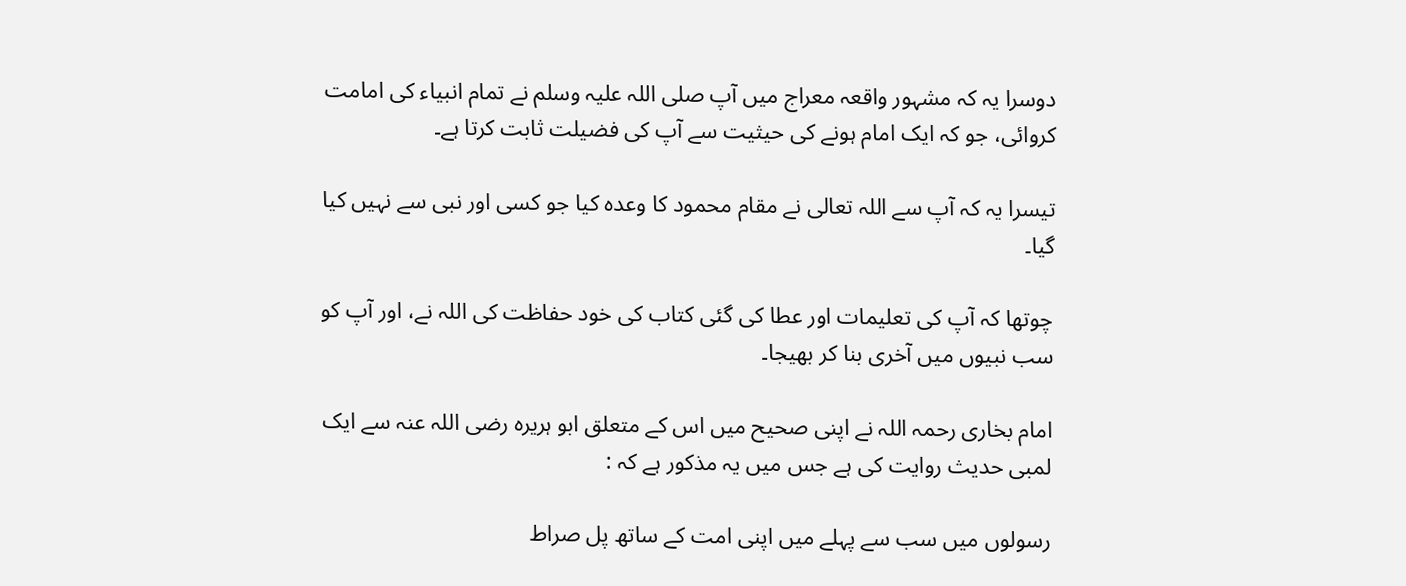دوسرا یہ کہ مشہور واقعہ معراج میں آپ صلی اللہ علیہ وسلم نے تمام انبیاء کی امامت کروائی، جو کہ ایک امام ہونے کی حیثیت سے آپ کی فضیلت ثابت کرتا ہے۔

تیسرا یہ کہ آپ سے اللہ تعالی نے مقام محمود کا وعدہ کیا جو کسی اور نبی سے نہیں کیا گیا۔

چوتھا کہ آپ کی تعلیمات اور عطا کی گئی کتاب کی خود حفاظت کی اللہ نے، اور آپ کو سب نبیوں میں آخری بنا کر بھیجا۔

امام بخاری رحمہ اللہ نے اپنی صحیح میں اس کے متعلق ابو ہریرہ رضی اللہ عنہ سے ایک لمبی حدیث روایت کی ہے جس میں یہ مذکور ہے کہ :

رسولوں میں سب سے پہلے میں اپنی امت کے ساتھ پل صراط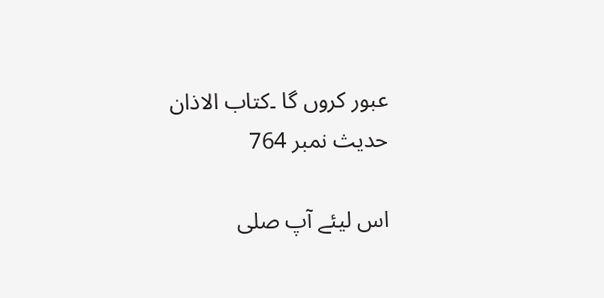عبور کروں گا ۔کتاب الاذان حدیث نمبر 764

اس لیئے آپ صلی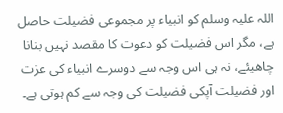اللہ علیہ وسلم کو انبیاء پر مجموعی فضیلت حاصل ہے، مگر اس فضیلت کو دعوت کا مقصد نہیں بنانا چاھیئے، نہ ہی اس وجہ سے دوسرے انبیاء کی عزت اور فضیلت آپکی فضیلت کی وجہ سے کم ہوتی ہے۔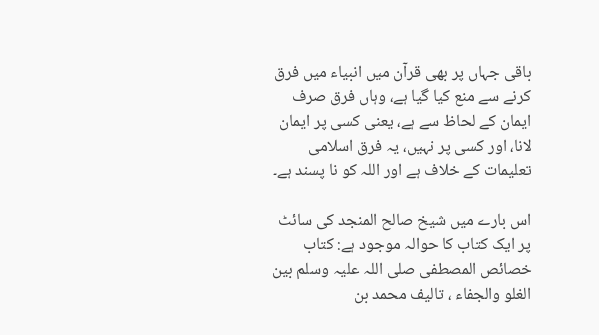باقی جہاں پر بھی قرآن میں انبیاء میں فرق کرنے سے منع کیا گیا ہے، وہاں فرق صرف ایمان کے لحاظ سے ہے، یعنی کسی پر ایمان لانا، اور کسی پر نہیں، یہ فرق اسلامی تعلیمات کے خلاف ہے اور اللہ کو نا پسند ہے۔

اس بارے میں شیخ صالح المنجد کی سائٹ پر ایک کتاب کا حوالہ موجود ہے: کتاب خصائص المصطفی صلی اللہ علیہ وسلم بین الغلو والجفاء ، تالیف محمد بن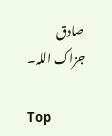صادق
جزاک اللہ۔

Top